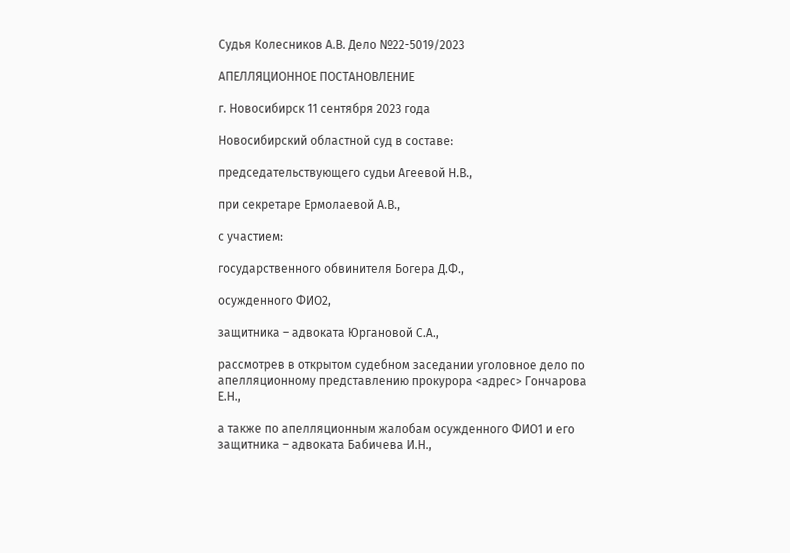Судья Колесников А.В. Дело №22-5019/2023

АПЕЛЛЯЦИОННОЕ ПОСТАНОВЛЕНИЕ

г. Новосибирск 11 сентября 2023 года

Новосибирский областной суд в составе:

председательствующего судьи Агеевой Н.В.,

при секретаре Ермолаевой А.В.,

с участием:

государственного обвинителя Богера Д.Ф.,

осужденного ФИО2,

защитника – адвоката Юргановой С.А.,

рассмотрев в открытом судебном заседании уголовное дело по апелляционному представлению прокурора <адрес> Гончарова Е.Н.,

а также по апелляционным жалобам осужденного ФИО1 и его защитника – адвоката Бабичева И.Н.,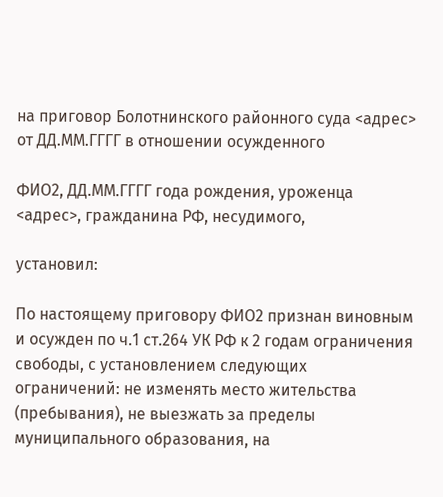на приговор Болотнинского районного суда <адрес> от ДД.ММ.ГГГГ в отношении осужденного

ФИО2, ДД.ММ.ГГГГ года рождения, уроженца <адрес>, гражданина РФ, несудимого,

установил:

По настоящему приговору ФИО2 признан виновным и осужден по ч.1 ст.264 УК РФ к 2 годам ограничения свободы, с установлением следующих ограничений: не изменять место жительства (пребывания), не выезжать за пределы муниципального образования, на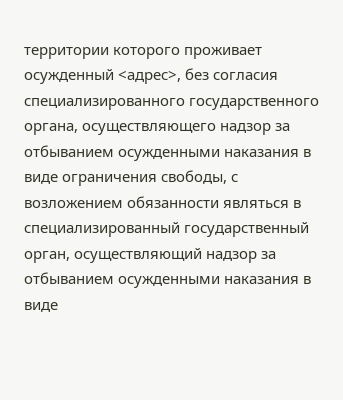территории которого проживает осужденный <адрес>, без согласия специализированного государственного органа, осуществляющего надзор за отбыванием осужденными наказания в виде ограничения свободы, с возложением обязанности являться в специализированный государственный орган, осуществляющий надзор за отбыванием осужденными наказания в виде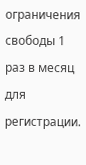ограничения свободы 1 раз в месяц для регистрации.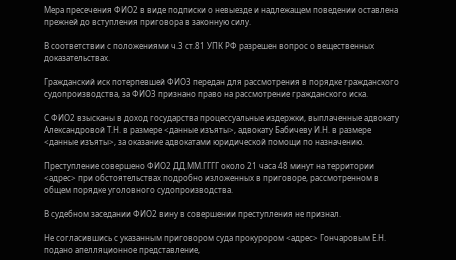Мера пресечения ФИО2 в виде подписки о невыезде и надлежащем поведении оставлена прежней до вступления приговора в законную силу.

В соответствии с положениями ч.3 ст.81 УПК РФ разрешен вопрос о вещественных доказательствах.

Гражданский иск потерпевшей ФИО3 передан для рассмотрения в порядке гражданского судопроизводства, за ФИО3 признано право на рассмотрение гражданского иска.

С ФИО2 взысканы в доход государства процессуальные издержки, выплаченные адвокату Александровой Т.Н. в размере <данные изъяты>, адвокату Бабичеву И.Н. в размере <данные изъяты>, за оказание адвокатами юридической помощи по назначению.

Преступление совершено ФИО2 ДД.ММ.ГГГГ около 21 часа 48 минут на территории <адрес> при обстоятельствах подробно изложенных в приговоре, рассмотренном в общем порядке уголовного судопроизводства.

В судебном заседании ФИО2 вину в совершении преступления не признал.

Не согласившись с указанным приговором суда прокурором <адрес> Гончаровым Е.Н. подано апелляционное представление,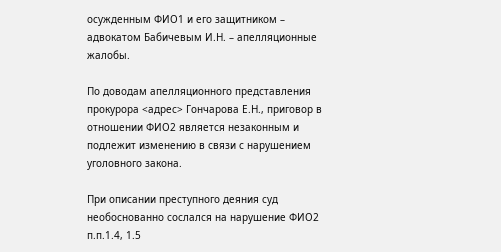осужденным ФИО1 и его защитником – адвокатом Бабичевым И.Н. – апелляционные жалобы.

По доводам апелляционного представления прокурора <адрес> Гончарова Е.Н., приговор в отношении ФИО2 является незаконным и подлежит изменению в связи с нарушением уголовного закона.

При описании преступного деяния суд необоснованно сослался на нарушение ФИО2 п.п.1.4, 1.5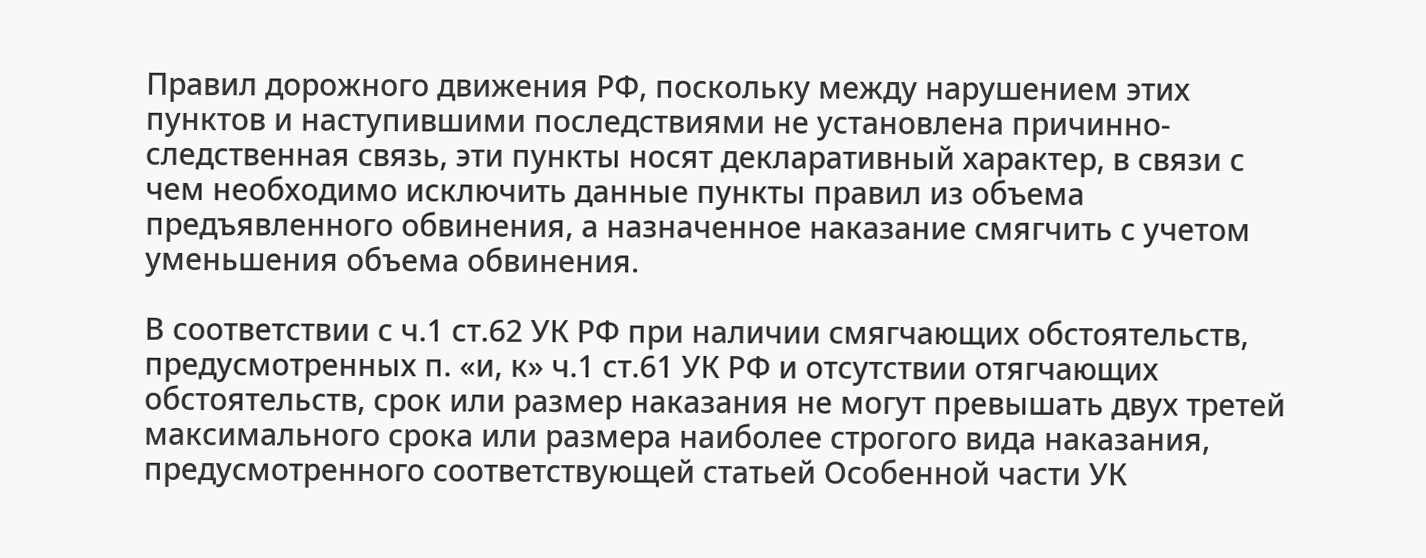Правил дорожного движения РФ, поскольку между нарушением этих пунктов и наступившими последствиями не установлена причинно- следственная связь, эти пункты носят декларативный характер, в связи с чем необходимо исключить данные пункты правил из объема предъявленного обвинения, а назначенное наказание смягчить с учетом уменьшения объема обвинения.

В соответствии с ч.1 ст.62 УК РФ при наличии смягчающих обстоятельств, предусмотренных п. «и, к» ч.1 ст.61 УК РФ и отсутствии отягчающих обстоятельств, срок или размер наказания не могут превышать двух третей максимального срока или размера наиболее строгого вида наказания, предусмотренного соответствующей статьей Особенной части УК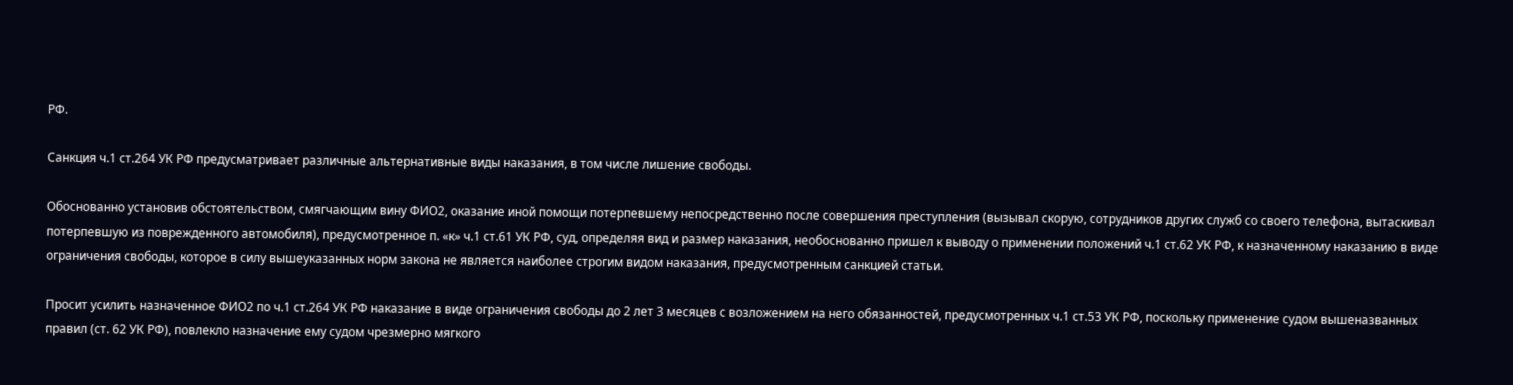РФ.

Санкция ч.1 ст.264 УК РФ предусматривает различные альтернативные виды наказания, в том числе лишение свободы.

Обоснованно установив обстоятельством, смягчающим вину ФИО2, оказание иной помощи потерпевшему непосредственно после совершения преступления (вызывал скорую, сотрудников других служб со своего телефона, вытаскивал потерпевшую из поврежденного автомобиля), предусмотренное п. «к» ч.1 ст.61 УК РФ, суд, определяя вид и размер наказания, необоснованно пришел к выводу о применении положений ч.1 ст.62 УК РФ, к назначенному наказанию в виде ограничения свободы, которое в силу вышеуказанных норм закона не является наиболее строгим видом наказания, предусмотренным санкцией статьи.

Просит усилить назначенное ФИО2 по ч.1 ст.264 УК РФ наказание в виде ограничения свободы до 2 лет 3 месяцев с возложением на него обязанностей, предусмотренных ч.1 ст.53 УК РФ, поскольку применение судом вышеназванных правил (ст. 62 УК РФ), повлекло назначение ему судом чрезмерно мягкого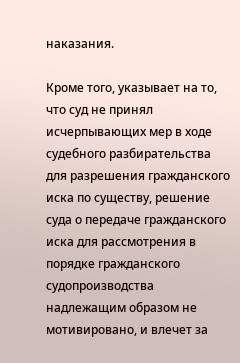наказания.

Кроме того, указывает на то, что суд не принял исчерпывающих мер в ходе судебного разбирательства для разрешения гражданского иска по существу, решение суда о передаче гражданского иска для рассмотрения в порядке гражданского судопроизводства надлежащим образом не мотивировано, и влечет за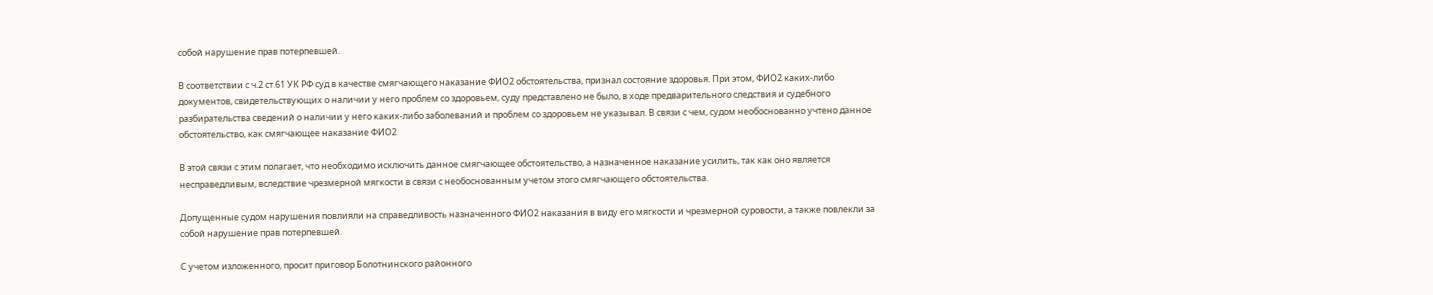собой нарушение прав потерпевшей.

В соответствии с ч.2 ст.61 УК РФ суд в качестве смягчающего наказание ФИО2 обстоятельства, признал состояние здоровья. При этом, ФИО2 каких-либо документов, свидетельствующих о наличии у него проблем со здоровьем, суду представлено не было, в ходе предварительного следствия и судебного разбирательства сведений о наличии у него каких-либо заболеваний и проблем со здоровьем не указывал. В связи с чем, судом необоснованно учтено данное обстоятельство, как смягчающее наказание ФИО2

В этой связи с этим полагает, что необходимо исключить данное смягчающее обстоятельство, а назначенное наказание усилить, так как оно является несправедливым, вследствие чрезмерной мягкости в связи с необоснованным учетом этого смягчающего обстоятельства.

Допущенные судом нарушения повлияли на справедливость назначенного ФИО2 наказания в виду его мягкости и чрезмерной суровости, а также повлекли за собой нарушение прав потерпевшей.

С учетом изложенного, просит приговор Болотнинского районного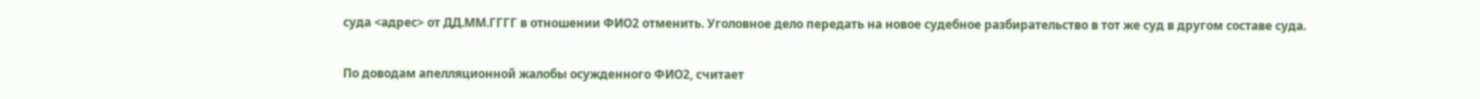суда <адрес> от ДД.ММ.ГГГГ в отношении ФИО2 отменить. Уголовное дело передать на новое судебное разбирательство в тот же суд в другом составе суда.

По доводам апелляционной жалобы осужденного ФИО2, считает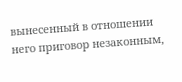вынесенный в отношении него приговор незаконным,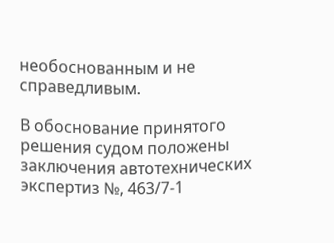необоснованным и не справедливым.

В обоснование принятого решения судом положены заключения автотехнических экспертиз №, 463/7-1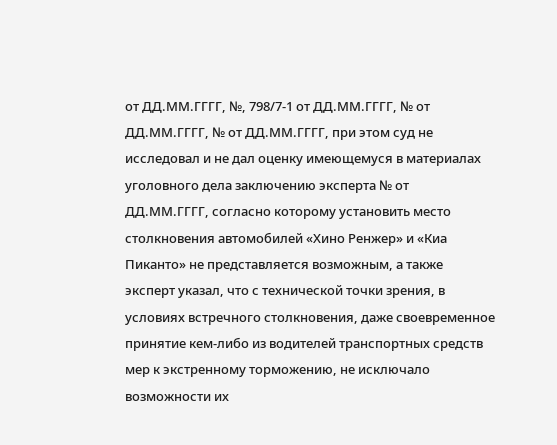от ДД.ММ.ГГГГ, №, 798/7-1 от ДД.ММ.ГГГГ, № от ДД.ММ.ГГГГ, № от ДД.ММ.ГГГГ, при этом суд не исследовал и не дал оценку имеющемуся в материалах уголовного дела заключению эксперта № от ДД.ММ.ГГГГ, согласно которому установить место столкновения автомобилей «Хино Ренжер» и «Киа Пиканто» не представляется возможным, а также эксперт указал, что с технической точки зрения, в условиях встречного столкновения, даже своевременное принятие кем-либо из водителей транспортных средств мер к экстренному торможению, не исключало возможности их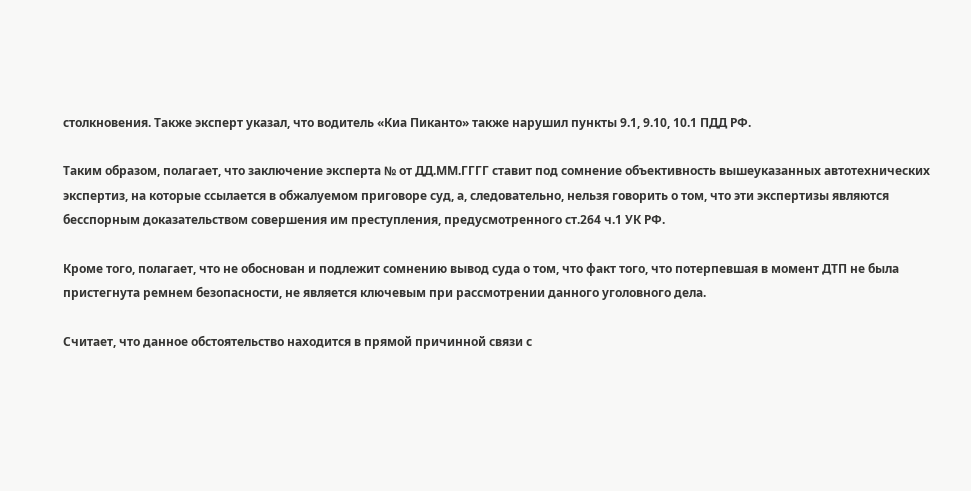столкновения. Также эксперт указал, что водитель «Киа Пиканто» также нарушил пункты 9.1, 9.10, 10.1 ПДД РФ.

Таким образом, полагает, что заключение эксперта № от ДД.ММ.ГГГГ ставит под сомнение объективность вышеуказанных автотехнических экспертиз, на которые ссылается в обжалуемом приговоре суд, а, следовательно, нельзя говорить о том, что эти экспертизы являются бесспорным доказательством совершения им преступления, предусмотренного ст.264 ч.1 УК РФ.

Кроме того, полагает, что не обоснован и подлежит сомнению вывод суда о том, что факт того, что потерпевшая в момент ДТП не была пристегнута ремнем безопасности, не является ключевым при рассмотрении данного уголовного дела.

Считает, что данное обстоятельство находится в прямой причинной связи с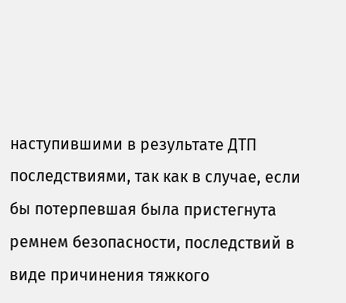наступившими в результате ДТП последствиями, так как в случае, если бы потерпевшая была пристегнута ремнем безопасности, последствий в виде причинения тяжкого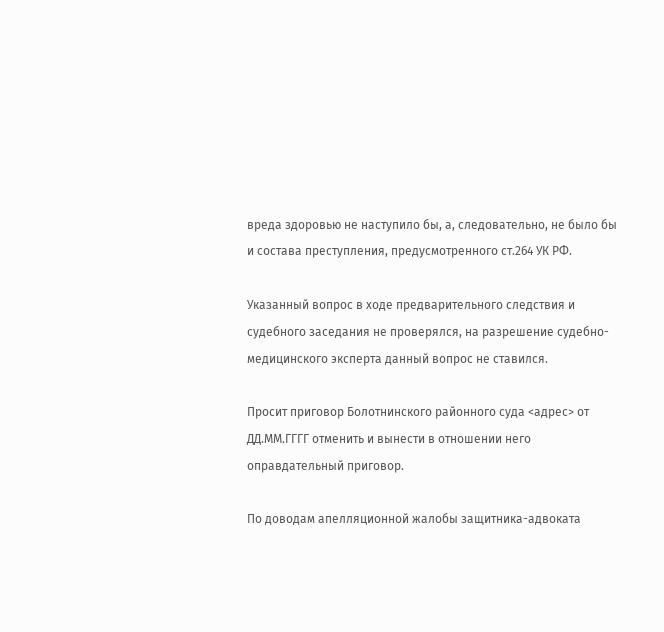вреда здоровью не наступило бы, а, следовательно, не было бы и состава преступления, предусмотренного ст.264 УК РФ.

Указанный вопрос в ходе предварительного следствия и судебного заседания не проверялся, на разрешение судебно-медицинского эксперта данный вопрос не ставился.

Просит приговор Болотнинского районного суда <адрес> от ДД.ММ.ГГГГ отменить и вынести в отношении него оправдательный приговор.

По доводам апелляционной жалобы защитника-адвоката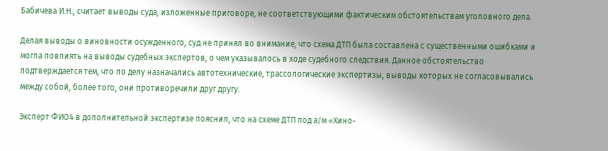Бабичева И.Н., считает выводы суда, изложенные приговоре, не соответствующими фактическим обстоятельствам уголовного дела.

Делая выводы о виновности осужденного, суд не принял во внимание, что схема ДТП была составлена с существенными ошибками и могла повлиять на выводы судебных экспертов, о чем указывалось в ходе судебного следствия. Данное обстоятельство подтверждается тем, что по делу назначались автотехнические, трассологические экспертизы, выводы которых не согласовывались между собой, более того, они противоречили друг другу.

Эксперт ФИО4 в дополнительной экспертизе пояснил, что на схеме ДТП под а/м «Хино-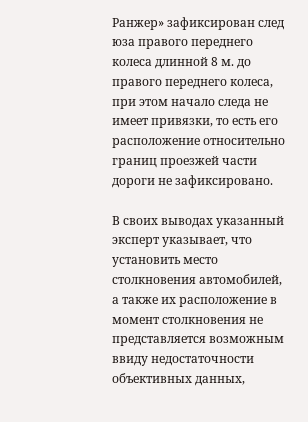Ранжер» зафиксирован след юза правого переднего колеса длинной 8 м. до правого переднего колеса, при этом начало следа не имеет привязки, то есть его расположение относительно границ проезжей части дороги не зафиксировано.

В своих выводах указанный эксперт указывает, что установить место столкновения автомобилей, а также их расположение в момент столкновения не представляется возможным ввиду недостаточности объективных данных,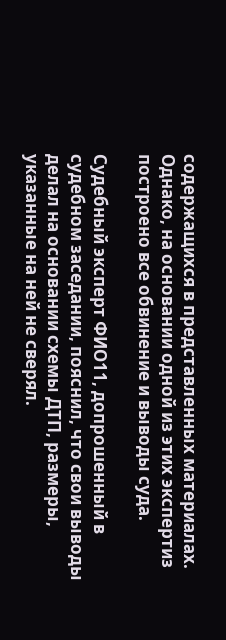содержащихся в представленных материалах. Однако, на основании одной из этих экспертиз построено все обвинение и выводы суда.

Судебный эксперт ФИО11, допрошенный в судебном заседании, пояснил, что свои выводы делал на основании схемы ДТП, размеры, указанные на ней не сверял.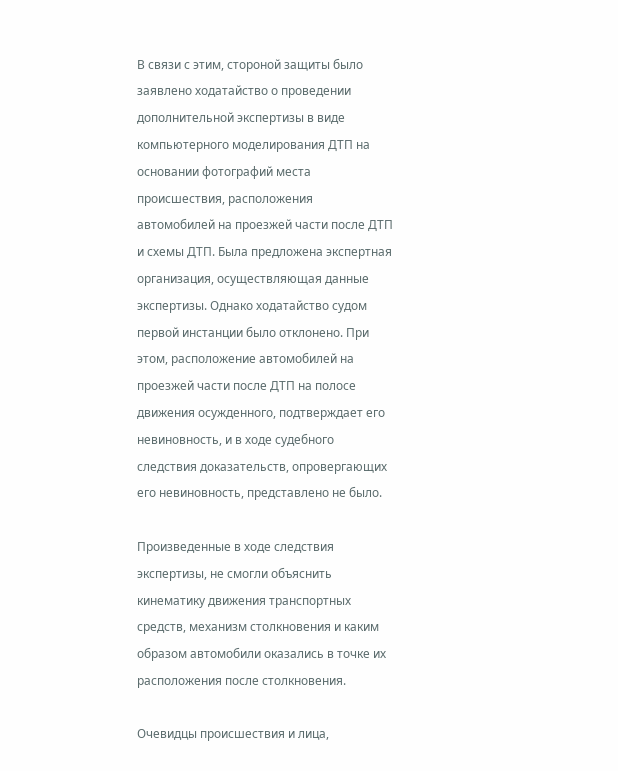В связи с этим, стороной защиты было заявлено ходатайство о проведении дополнительной экспертизы в виде компьютерного моделирования ДТП на основании фотографий места происшествия, расположения автомобилей на проезжей части после ДТП и схемы ДТП. Была предложена экспертная организация, осуществляющая данные экспертизы. Однако ходатайство судом первой инстанции было отклонено. При этом, расположение автомобилей на проезжей части после ДТП на полосе движения осужденного, подтверждает его невиновность, и в ходе судебного следствия доказательств, опровергающих его невиновность, представлено не было.

Произведенные в ходе следствия экспертизы, не смогли объяснить кинематику движения транспортных средств, механизм столкновения и каким образом автомобили оказались в точке их расположения после столкновения.

Очевидцы происшествия и лица,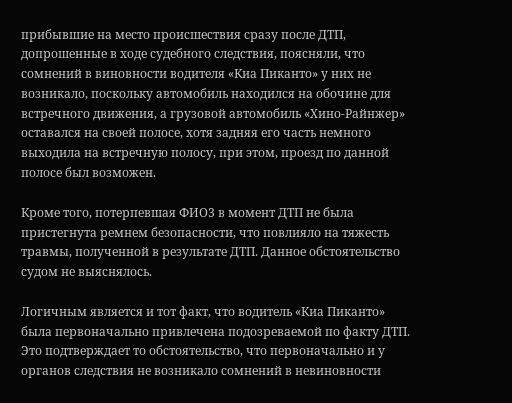прибывшие на место происшествия сразу после ДТП, допрошенные в ходе судебного следствия, поясняли, что сомнений в виновности водителя «Киа Пиканто» у них не возникало, поскольку автомобиль находился на обочине для встречного движения, а грузовой автомобиль «Хино-Райнжер» оставался на своей полосе, хотя задняя его часть немного выходила на встречную полосу, при этом, проезд по данной полосе был возможен.

Кроме того, потерпевшая ФИО3 в момент ДТП не была пристегнута ремнем безопасности, что повлияло на тяжесть травмы, полученной в результате ДТП. Данное обстоятельство судом не выяснялось.

Логичным является и тот факт, что водитель «Киа Пиканто» была первоначально привлечена подозреваемой по факту ДТП. Это подтверждает то обстоятельство, что первоначально и у органов следствия не возникало сомнений в невиновности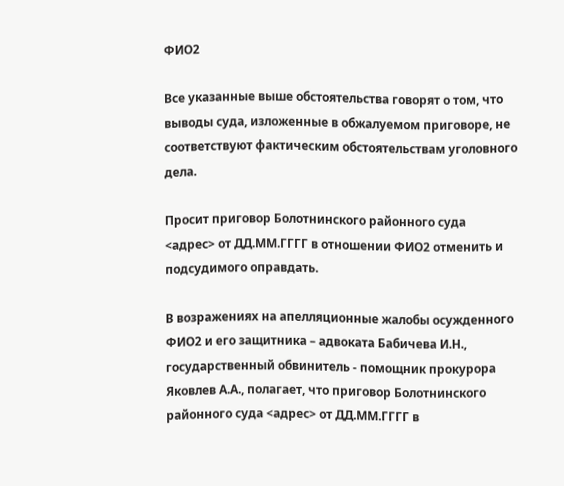ФИО2

Все указанные выше обстоятельства говорят о том, что выводы суда, изложенные в обжалуемом приговоре, не соответствуют фактическим обстоятельствам уголовного дела.

Просит приговор Болотнинского районного суда <адрес> от ДД.ММ.ГГГГ в отношении ФИО2 отменить и подсудимого оправдать.

В возражениях на апелляционные жалобы осужденного ФИО2 и его защитника – адвоката Бабичева И.Н., государственный обвинитель - помощник прокурора Яковлев А.А., полагает, что приговор Болотнинского районного суда <адрес> от ДД.ММ.ГГГГ в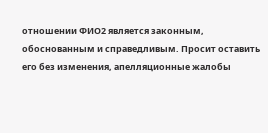отношении ФИО2 является законным, обоснованным и справедливым. Просит оставить его без изменения, апелляционные жалобы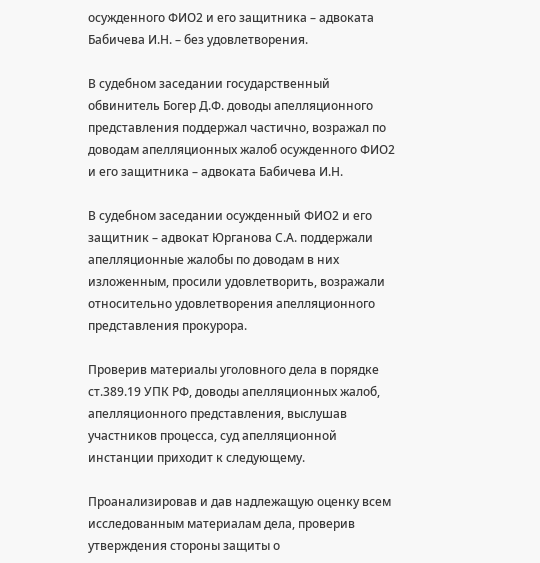осужденного ФИО2 и его защитника – адвоката Бабичева И.Н. – без удовлетворения.

В судебном заседании государственный обвинитель Богер Д.Ф. доводы апелляционного представления поддержал частично, возражал по доводам апелляционных жалоб осужденного ФИО2 и его защитника – адвоката Бабичева И.Н.

В судебном заседании осужденный ФИО2 и его защитник – адвокат Юрганова С.А. поддержали апелляционные жалобы по доводам в них изложенным, просили удовлетворить, возражали относительно удовлетворения апелляционного представления прокурора.

Проверив материалы уголовного дела в порядке ст.389.19 УПК РФ, доводы апелляционных жалоб, апелляционного представления, выслушав участников процесса, суд апелляционной инстанции приходит к следующему.

Проанализировав и дав надлежащую оценку всем исследованным материалам дела, проверив утверждения стороны защиты о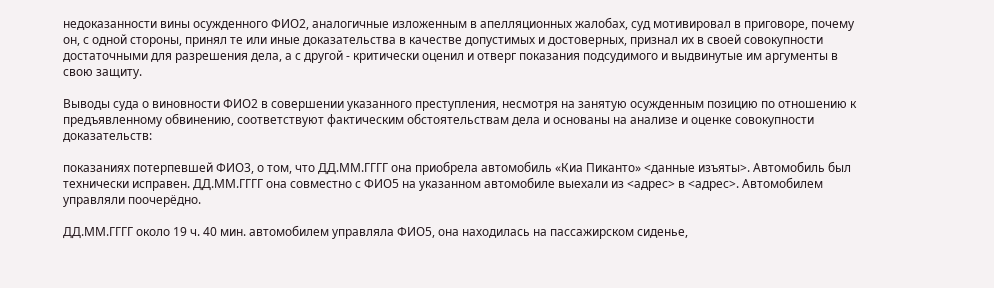недоказанности вины осужденного ФИО2, аналогичные изложенным в апелляционных жалобах, суд мотивировал в приговоре, почему он, с одной стороны, принял те или иные доказательства в качестве допустимых и достоверных, признал их в своей совокупности достаточными для разрешения дела, а с другой - критически оценил и отверг показания подсудимого и выдвинутые им аргументы в свою защиту.

Выводы суда о виновности ФИО2 в совершении указанного преступления, несмотря на занятую осужденным позицию по отношению к предъявленному обвинению, соответствуют фактическим обстоятельствам дела и основаны на анализе и оценке совокупности доказательств:

показаниях потерпевшей ФИО3, о том, что ДД.ММ.ГГГГ она приобрела автомобиль «Киа Пиканто» <данные изъяты>. Автомобиль был технически исправен. ДД.ММ.ГГГГ она совместно с ФИО5 на указанном автомобиле выехали из <адрес> в <адрес>. Автомобилем управляли поочерёдно.

ДД.ММ.ГГГГ около 19 ч. 40 мин. автомобилем управляла ФИО5, она находилась на пассажирском сиденье,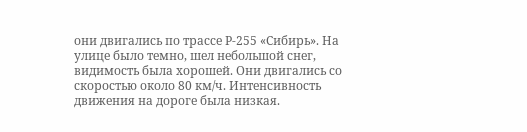они двигались по трассе Р-255 «Сибирь». На улице было темно, шел небольшой снег, видимость была хорошей. Они двигались со скоростью около 80 км/ч. Интенсивность движения на дороге была низкая.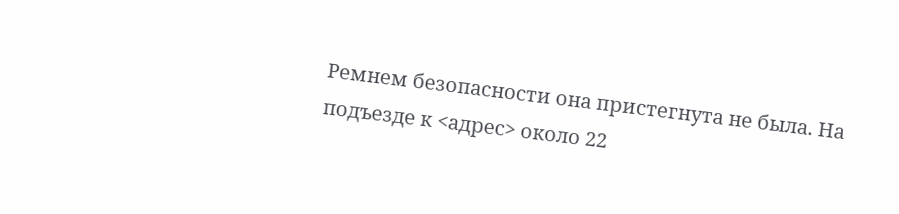Ремнем безопасности она пристегнута не была. На подъезде к <адрес> около 22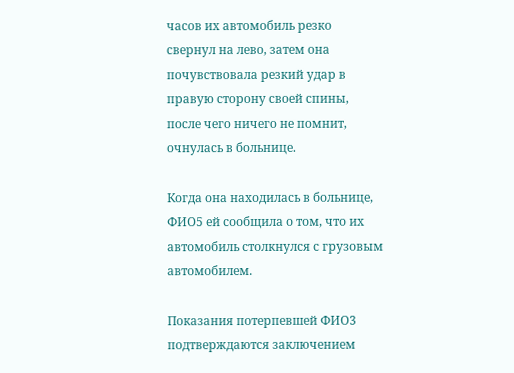часов их автомобиль резко свернул на лево, затем она почувствовала резкий удар в правую сторону своей спины, после чего ничего не помнит, очнулась в больнице.

Когда она находилась в больнице, ФИО5 ей сообщила о том, что их автомобиль столкнулся с грузовым автомобилем.

Показания потерпевшей ФИО3 подтверждаются заключением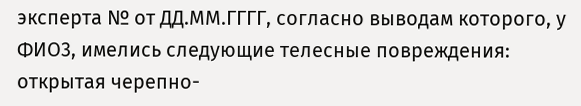эксперта № от ДД.ММ.ГГГГ, согласно выводам которого, у ФИО3, имелись следующие телесные повреждения: открытая черепно-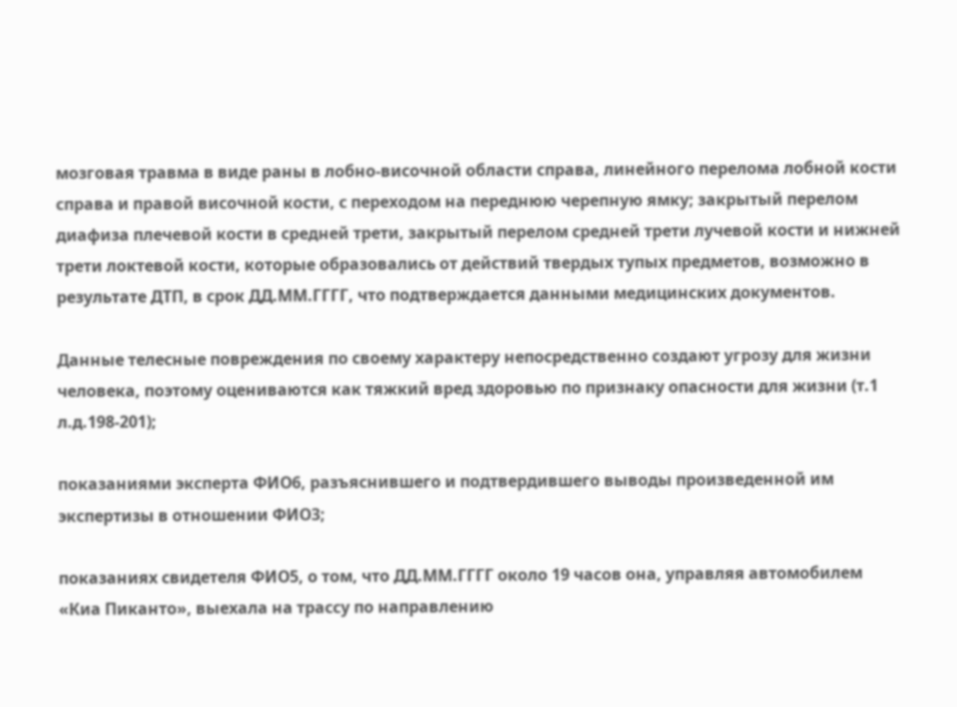мозговая травма в виде раны в лобно-височной области справа, линейного перелома лобной кости справа и правой височной кости, с переходом на переднюю черепную ямку; закрытый перелом диафиза плечевой кости в средней трети, закрытый перелом средней трети лучевой кости и нижней трети локтевой кости, которые образовались от действий твердых тупых предметов, возможно в результате ДТП, в срок ДД.ММ.ГГГГ, что подтверждается данными медицинских документов.

Данные телесные повреждения по своему характеру непосредственно создают угрозу для жизни человека, поэтому оцениваются как тяжкий вред здоровью по признаку опасности для жизни (т.1 л.д.198-201);

показаниями эксперта ФИО6, разъяснившего и подтвердившего выводы произведенной им экспертизы в отношении ФИО3;

показаниях свидетеля ФИО5, о том, что ДД.ММ.ГГГГ около 19 часов она, управляя автомобилем «Киа Пиканто», выехала на трассу по направлению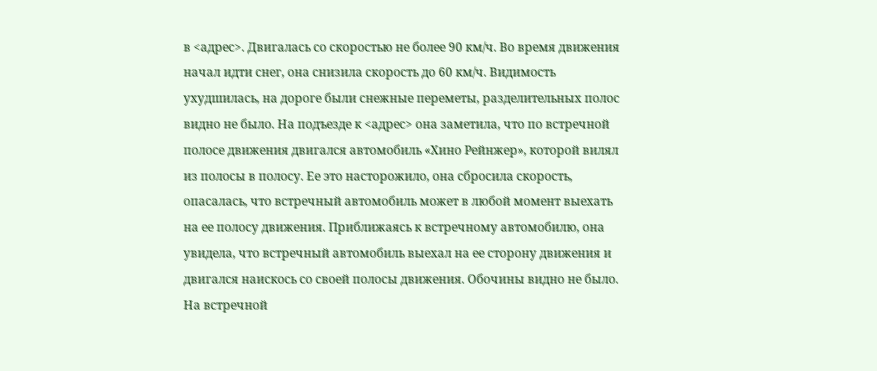в <адрес>. Двигалась со скоростью не более 90 км/ч. Во время движения начал идти снег, она снизила скорость до 60 км/ч. Видимость ухудшилась, на дороге были снежные переметы, разделительных полос видно не было. На подъезде к <адрес> она заметила, что по встречной полосе движения двигался автомобиль «Хино Рейнжер», которой вилял из полосы в полосу. Ее это насторожило, она сбросила скорость, опасалась, что встречный автомобиль может в любой момент выехать на ее полосу движения. Приближаясь к встречному автомобилю, она увидела, что встречный автомобиль выехал на ее сторону движения и двигался наискось со своей полосы движения. Обочины видно не было. На встречной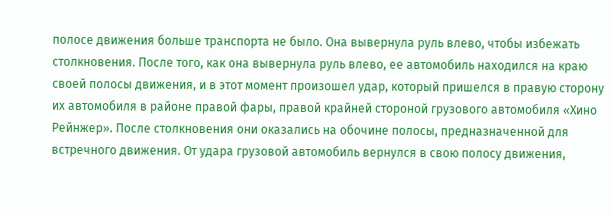полосе движения больше транспорта не было. Она вывернула руль влево, чтобы избежать столкновения. После того, как она вывернула руль влево, ее автомобиль находился на краю своей полосы движения, и в этот момент произошел удар, который пришелся в правую сторону их автомобиля в районе правой фары, правой крайней стороной грузового автомобиля «Хино Рейнжер». После столкновения они оказались на обочине полосы, предназначенной для встречного движения. От удара грузовой автомобиль вернулся в свою полосу движения,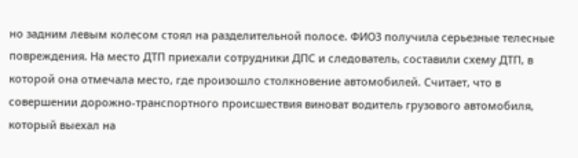но задним левым колесом стоял на разделительной полосе. ФИО3 получила серьезные телесные повреждения. На место ДТП приехали сотрудники ДПС и следователь, составили схему ДТП, в которой она отмечала место, где произошло столкновение автомобилей. Считает, что в совершении дорожно-транспортного происшествия виноват водитель грузового автомобиля, который выехал на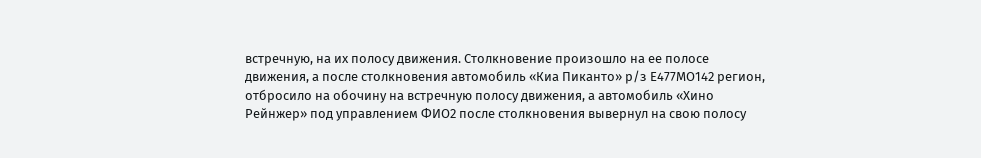встречную, на их полосу движения. Столкновение произошло на ее полосе движения, а после столкновения автомобиль «Киа Пиканто» р/з Е477МО142 регион, отбросило на обочину на встречную полосу движения, а автомобиль «Хино Рейнжер» под управлением ФИО2 после столкновения вывернул на свою полосу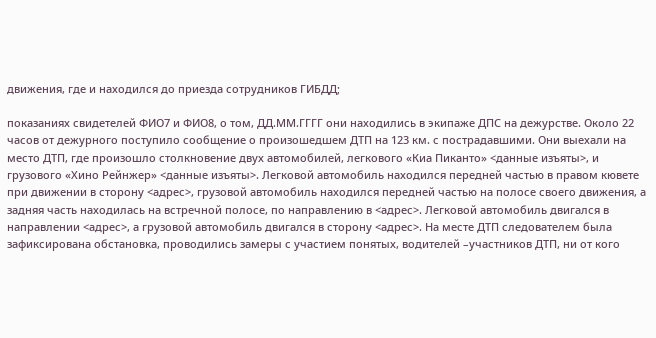движения, где и находился до приезда сотрудников ГИБДД;

показаниях свидетелей ФИО7 и ФИО8, о том, ДД.ММ.ГГГГ они находились в экипаже ДПС на дежурстве. Около 22 часов от дежурного поступило сообщение о произошедшем ДТП на 123 км. с пострадавшими. Они выехали на место ДТП, где произошло столкновение двух автомобилей, легкового «Киа Пиканто» <данные изъяты>, и грузового «Хино Рейнжер» <данные изъяты>. Легковой автомобиль находился передней частью в правом кювете при движении в сторону <адрес>, грузовой автомобиль находился передней частью на полосе своего движения, а задняя часть находилась на встречной полосе, по направлению в <адрес>. Легковой автомобиль двигался в направлении <адрес>, а грузовой автомобиль двигался в сторону <адрес>. На месте ДТП следователем была зафиксирована обстановка, проводились замеры с участием понятых, водителей –участников ДТП, ни от кого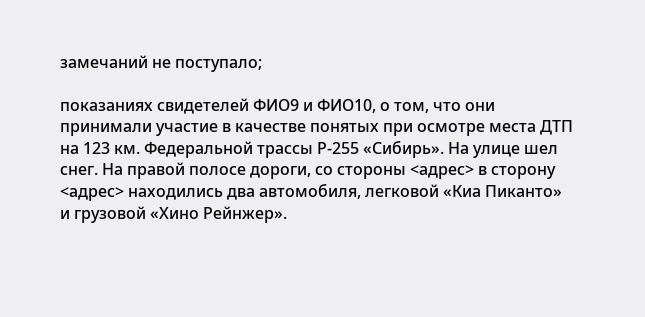замечаний не поступало;

показаниях свидетелей ФИО9 и ФИО10, о том, что они принимали участие в качестве понятых при осмотре места ДТП на 123 км. Федеральной трассы Р-255 «Сибирь». На улице шел снег. На правой полосе дороги, со стороны <адрес> в сторону <адрес> находились два автомобиля, легковой «Киа Пиканто» и грузовой «Хино Рейнжер».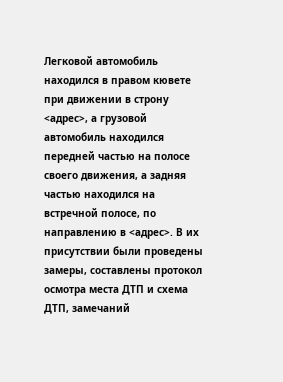Легковой автомобиль находился в правом кювете при движении в строну <адрес>, а грузовой автомобиль находился передней частью на полосе своего движения, а задняя частью находился на встречной полосе, по направлению в <адрес>. В их присутствии были проведены замеры, составлены протокол осмотра места ДТП и схема ДТП, замечаний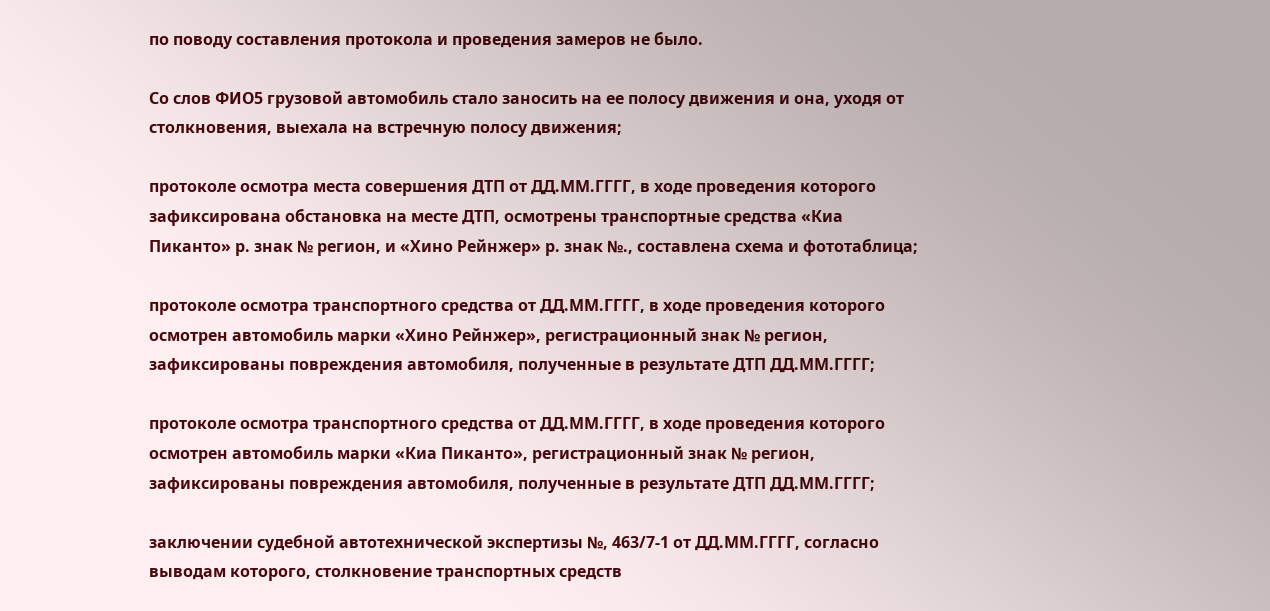по поводу составления протокола и проведения замеров не было.

Со слов ФИО5 грузовой автомобиль стало заносить на ее полосу движения и она, уходя от столкновения, выехала на встречную полосу движения;

протоколе осмотра места совершения ДТП от ДД.ММ.ГГГГ, в ходе проведения которого зафиксирована обстановка на месте ДТП, осмотрены транспортные средства «Киа Пиканто» р. знак № регион, и «Хино Рейнжер» р. знак №., составлена схема и фототаблица;

протоколе осмотра транспортного средства от ДД.ММ.ГГГГ, в ходе проведения которого осмотрен автомобиль марки «Хино Рейнжер», регистрационный знак № регион, зафиксированы повреждения автомобиля, полученные в результате ДТП ДД.ММ.ГГГГ;

протоколе осмотра транспортного средства от ДД.ММ.ГГГГ, в ходе проведения которого осмотрен автомобиль марки «Киа Пиканто», регистрационный знак № регион, зафиксированы повреждения автомобиля, полученные в результате ДТП ДД.ММ.ГГГГ;

заключении судебной автотехнической экспертизы №, 463/7-1 от ДД.ММ.ГГГГ, согласно выводам которого, столкновение транспортных средств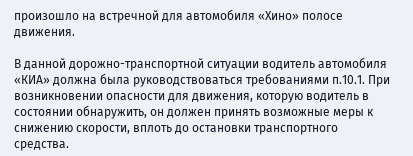произошло на встречной для автомобиля «Хино» полосе движения.

В данной дорожно-транспортной ситуации водитель автомобиля «КИА» должна была руководствоваться требованиями п.10.1. При возникновении опасности для движения, которую водитель в состоянии обнаружить, он должен принять возможные меры к снижению скорости, вплоть до остановки транспортного средства.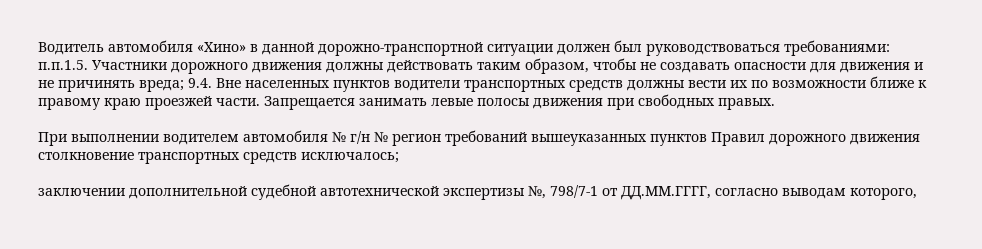Водитель автомобиля «Хино» в данной дорожно-транспортной ситуации должен был руководствоваться требованиями: п.п.1.5. Участники дорожного движения должны действовать таким образом, чтобы не создавать опасности для движения и не причинять вреда; 9.4. Вне населенных пунктов водители транспортных средств должны вести их по возможности ближе к правому краю проезжей части. Запрещается занимать левые полосы движения при свободных правых.

При выполнении водителем автомобиля № г/н № регион требований вышеуказанных пунктов Правил дорожного движения столкновение транспортных средств исключалось;

заключении дополнительной судебной автотехнической экспертизы №, 798/7-1 от ДД.ММ.ГГГГ, согласно выводам которого,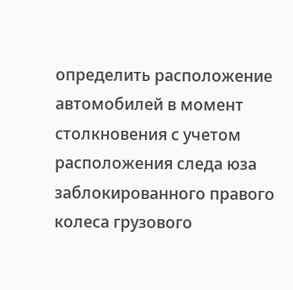определить расположение автомобилей в момент столкновения с учетом расположения следа юза заблокированного правого колеса грузового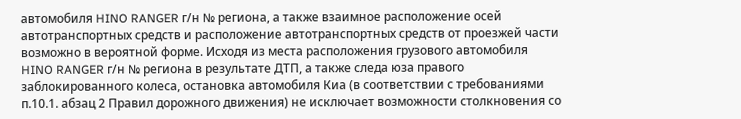автомобиля HINO RANGER г/н № региона, а также взаимное расположение осей автотранспортных средств и расположение автотранспортных средств от проезжей части возможно в вероятной форме. Исходя из места расположения грузового автомобиля HINO RANGER г/н № региона в результате ДТП, а также следа юза правого заблокированного колеса, остановка автомобиля Киа (в соответствии с требованиями п.10.1. абзац 2 Правил дорожного движения) не исключает возможности столкновения со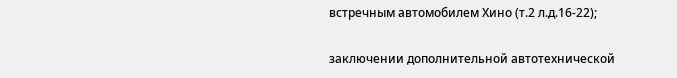встречным автомобилем Хино (т.2 л.д.16-22);

заключении дополнительной автотехнической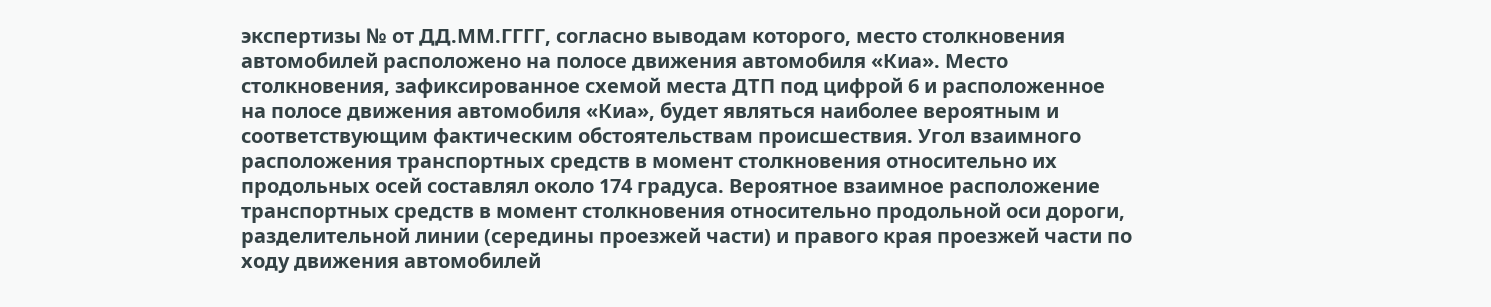экспертизы № от ДД.ММ.ГГГГ, согласно выводам которого, место столкновения автомобилей расположено на полосе движения автомобиля «Киа». Место столкновения, зафиксированное схемой места ДТП под цифрой 6 и расположенное на полосе движения автомобиля «Киа», будет являться наиболее вероятным и соответствующим фактическим обстоятельствам происшествия. Угол взаимного расположения транспортных средств в момент столкновения относительно их продольных осей составлял около 174 градуса. Вероятное взаимное расположение транспортных средств в момент столкновения относительно продольной оси дороги, разделительной линии (середины проезжей части) и правого края проезжей части по ходу движения автомобилей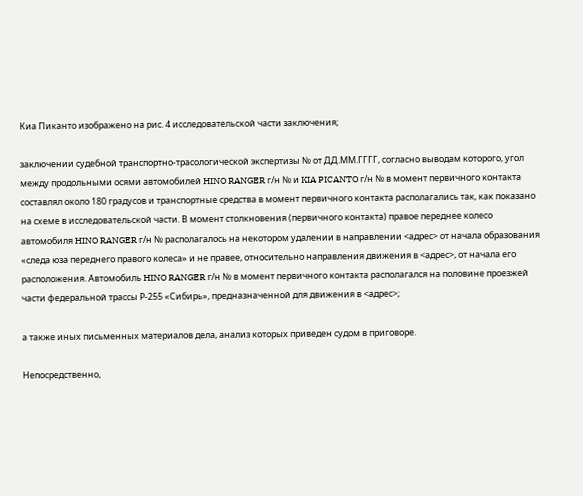Киа Пиканто изображено на рис. 4 исследовательской части заключения;

заключении судебной транспортно-трасологической экспертизы № от ДД.ММ.ГГГГ, согласно выводам которого, угол между продольными осями автомобилей HINO RANGER г/н № и KIA PICANTO г/н № в момент первичного контакта составлял около 180 градусов и транспортные средства в момент первичного контакта располагались так, как показано на схеме в исследовательской части. В момент столкновения (первичного контакта) правое переднее колесо автомобиля HINO RANGER г/н № располагалось на некотором удалении в направлении <адрес> от начала образования «следа юза переднего правого колеса» и не правее, относительно направления движения в <адрес>, от начала его расположения. Автомобиль HINO RANGER г/н № в момент первичного контакта располагался на половине проезжей части федеральной трассы Р-255 «Сибирь», предназначенной для движения в <адрес>;

а также иных письменных материалов дела, анализ которых приведен судом в приговоре.

Непосредственно,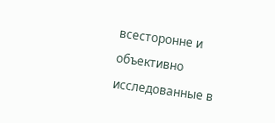всесторонне и объективно исследованные в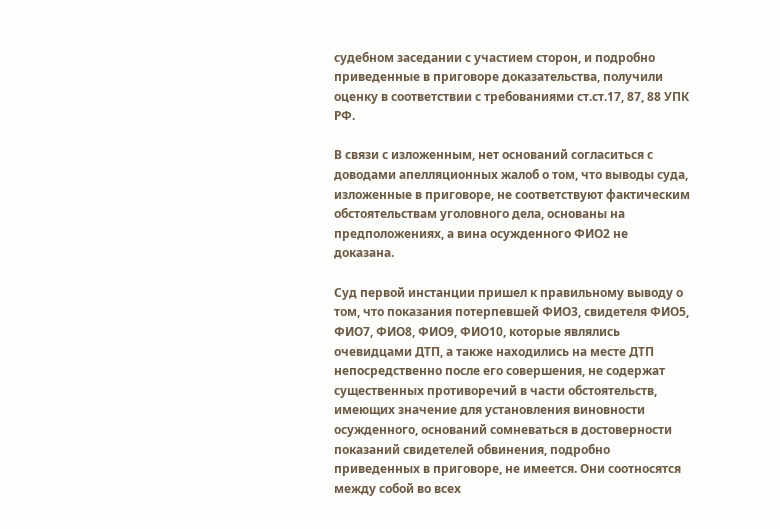судебном заседании с участием сторон, и подробно приведенные в приговоре доказательства, получили оценку в соответствии с требованиями ст.ст.17, 87, 88 УПК РФ.

В связи с изложенным, нет оснований согласиться с доводами апелляционных жалоб о том, что выводы суда, изложенные в приговоре, не соответствуют фактическим обстоятельствам уголовного дела, основаны на предположениях, а вина осужденного ФИО2 не доказана.

Суд первой инстанции пришел к правильному выводу о том, что показания потерпевшей ФИО3, свидетеля ФИО5, ФИО7, ФИО8, ФИО9, ФИО10, которые являлись очевидцами ДТП, а также находились на месте ДТП непосредственно после его совершения, не содержат существенных противоречий в части обстоятельств, имеющих значение для установления виновности осужденного, оснований сомневаться в достоверности показаний свидетелей обвинения, подробно приведенных в приговоре, не имеется. Они соотносятся между собой во всех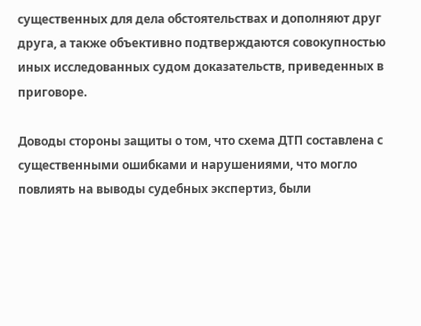существенных для дела обстоятельствах и дополняют друг друга, а также объективно подтверждаются совокупностью иных исследованных судом доказательств, приведенных в приговоре.

Доводы стороны защиты о том, что схема ДТП составлена с существенными ошибками и нарушениями, что могло повлиять на выводы судебных экспертиз, были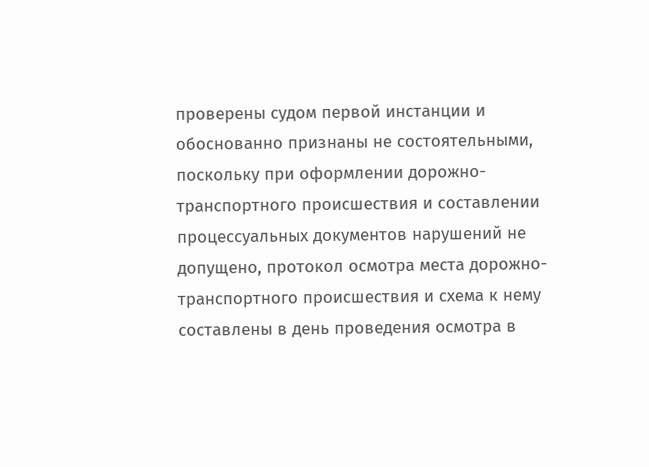проверены судом первой инстанции и обоснованно признаны не состоятельными, поскольку при оформлении дорожно-транспортного происшествия и составлении процессуальных документов нарушений не допущено, протокол осмотра места дорожно-транспортного происшествия и схема к нему составлены в день проведения осмотра в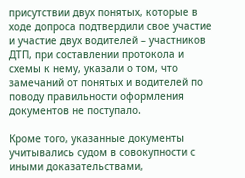присутствии двух понятых, которые в ходе допроса подтвердили свое участие и участие двух водителей – участников ДТП, при составлении протокола и схемы к нему, указали о том, что замечаний от понятых и водителей по поводу правильности оформления документов не поступало.

Кроме того, указанные документы учитывались судом в совокупности с иными доказательствами,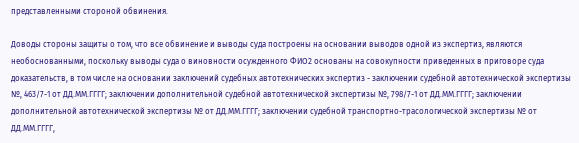представленными стороной обвинения.

Доводы стороны защиты о том, что все обвинение и выводы суда построены на основании выводов одной из экспертиз, являются необоснованными, поскольку выводы суда о виновности осужденного ФИО2 основаны на совокупности приведенных в приговоре суда доказательств, в том числе на основании заключений судебных автотехнических экспертиз - заключении судебной автотехнической экспертизы №, 463/7-1 от ДД.ММ.ГГГГ; заключении дополнительной судебной автотехнической экспертизы №, 798/7-1 от ДД.ММ.ГГГГ; заключении дополнительной автотехнической экспертизы № от ДД.ММ.ГГГГ; заключении судебной транспортно-трасологической экспертизы № от ДД.ММ.ГГГГ,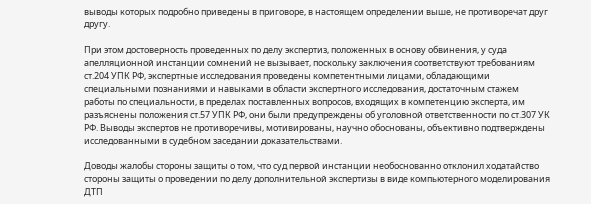выводы которых подробно приведены в приговоре, в настоящем определении выше, не противоречат друг другу.

При этом достоверность проведенных по делу экспертиз, положенных в основу обвинения, у суда апелляционной инстанции сомнений не вызывает, поскольку заключения соответствуют требованиям ст.204 УПК РФ, экспертные исследования проведены компетентными лицами, обладающими специальными познаниями и навыками в области экспертного исследования, достаточным стажем работы по специальности, в пределах поставленных вопросов, входящих в компетенцию эксперта, им разъяснены положения ст.57 УПК РФ, они были предупреждены об уголовной ответственности по ст.307 УК РФ. Выводы экспертов не противоречивы, мотивированы, научно обоснованы, объективно подтверждены исследованными в судебном заседании доказательствами.

Доводы жалобы стороны защиты о том, что суд первой инстанции необоснованно отклонил ходатайство стороны защиты о проведении по делу дополнительной экспертизы в виде компьютерного моделирования ДТП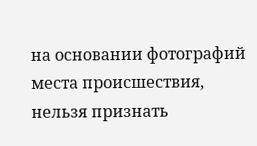на основании фотографий места происшествия, нельзя признать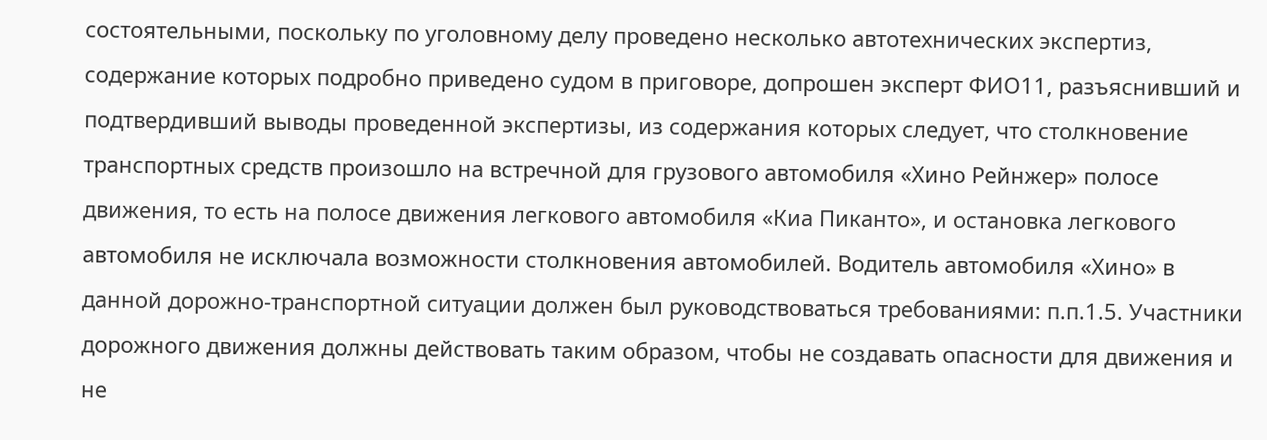состоятельными, поскольку по уголовному делу проведено несколько автотехнических экспертиз, содержание которых подробно приведено судом в приговоре, допрошен эксперт ФИО11, разъяснивший и подтвердивший выводы проведенной экспертизы, из содержания которых следует, что столкновение транспортных средств произошло на встречной для грузового автомобиля «Хино Рейнжер» полосе движения, то есть на полосе движения легкового автомобиля «Киа Пиканто», и остановка легкового автомобиля не исключала возможности столкновения автомобилей. Водитель автомобиля «Хино» в данной дорожно-транспортной ситуации должен был руководствоваться требованиями: п.п.1.5. Участники дорожного движения должны действовать таким образом, чтобы не создавать опасности для движения и не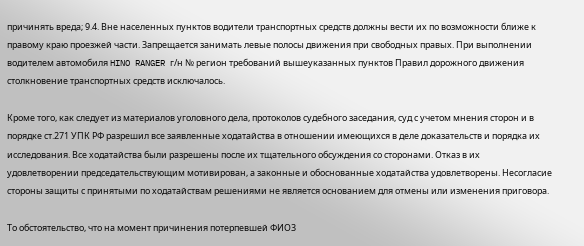причинять вреда; 9.4. Вне населенных пунктов водители транспортных средств должны вести их по возможности ближе к правому краю проезжей части. Запрещается занимать левые полосы движения при свободных правых. При выполнении водителем автомобиля HINO RANGER г/н № регион требований вышеуказанных пунктов Правил дорожного движения столкновение транспортных средств исключалось.

Кроме того, как следует из материалов уголовного дела, протоколов судебного заседания, суд с учетом мнения сторон и в порядке ст.271 УПК РФ разрешил все заявленные ходатайства в отношении имеющихся в деле доказательств и порядка их исследования. Все ходатайства были разрешены после их тщательного обсуждения со сторонами. Отказ в их удовлетворении председательствующим мотивирован, а законные и обоснованные ходатайства удовлетворены. Несогласие стороны защиты с принятыми по ходатайствам решениями не является основанием для отмены или изменения приговора.

То обстоятельство, что на момент причинения потерпевшей ФИО3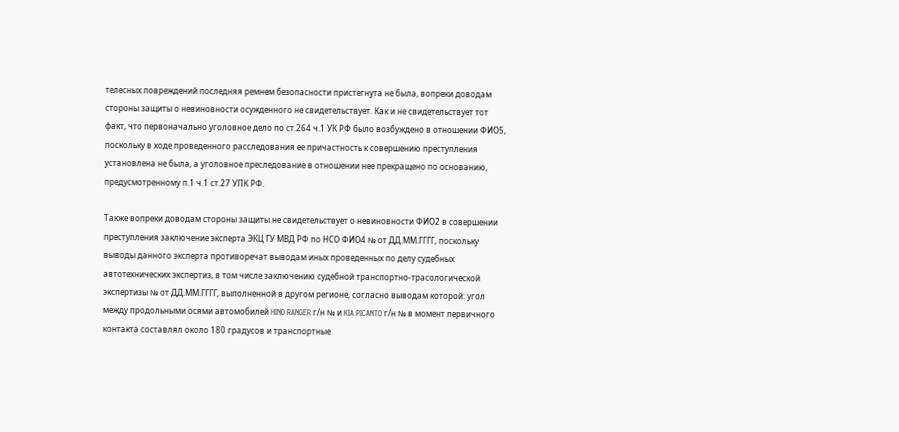телесных повреждений последняя ремнем безопасности пристегнута не была, вопреки доводам стороны защиты о невиновности осужденного не свидетельствует. Как и не свидетельствует тот факт, что первоначально уголовное дело по ст.264 ч.1 УК РФ было возбуждено в отношении ФИО5, поскольку в ходе проведенного расследования ее причастность к совершению преступления установлена не была, а уголовное преследование в отношении нее прекращено по основанию, предусмотренному п.1 ч.1 ст.27 УПК РФ.

Также вопреки доводам стороны защиты не свидетельствует о невиновности ФИО2 в совершении преступления заключение эксперта ЭКЦ ГУ МВД РФ по НСО ФИО4 № от ДД.ММ.ГГГГ, поскольку выводы данного эксперта противоречат выводам иных проведенных по делу судебных автотехнических экспертиз, в том числе заключению судебной транспортно-трасологической экспертизы № от ДД.ММ.ГГГГ, выполненной в другом регионе, согласно выводам которой: угол между продольными осями автомобилей HINO RANGER г/н № и KIA PICANTO г/н № в момент первичного контакта составлял около 180 градусов и транспортные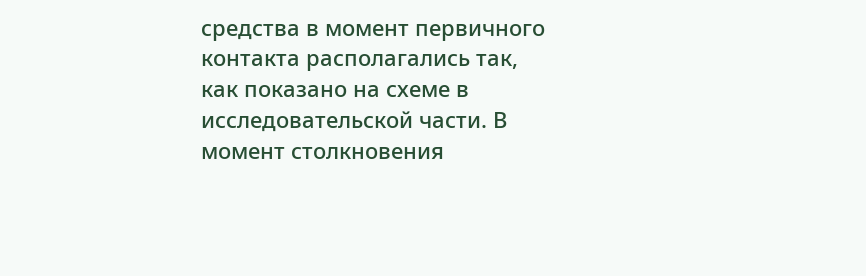средства в момент первичного контакта располагались так, как показано на схеме в исследовательской части. В момент столкновения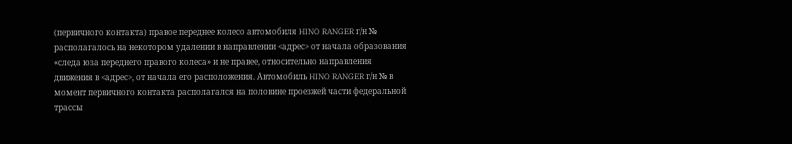(первичного контакта) правое переднее колесо автомобиля HINO RANGER г/н № располагалось на некотором удалении в направлении <адрес> от начала образования «следа юза переднего правого колеса» и не правее, относительно направления движения в <адрес>, от начала его расположения. Автомобиль HINO RANGER г/н № в момент первичного контакта располагался на половине проезжей части федеральной трассы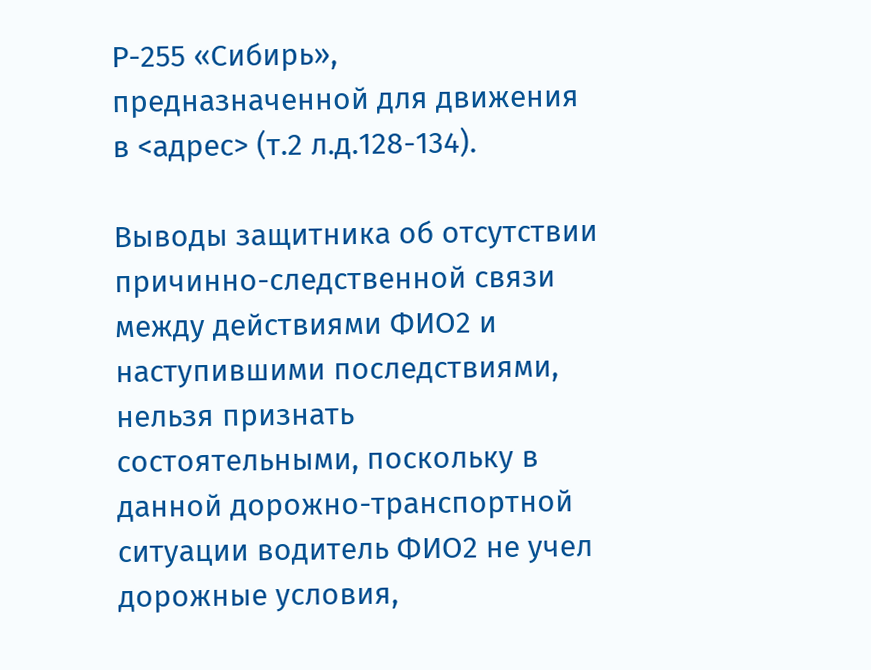Р-255 «Сибирь», предназначенной для движения в <адрес> (т.2 л.д.128-134).

Выводы защитника об отсутствии причинно-следственной связи между действиями ФИО2 и наступившими последствиями, нельзя признать состоятельными, поскольку в данной дорожно-транспортной ситуации водитель ФИО2 не учел дорожные условия,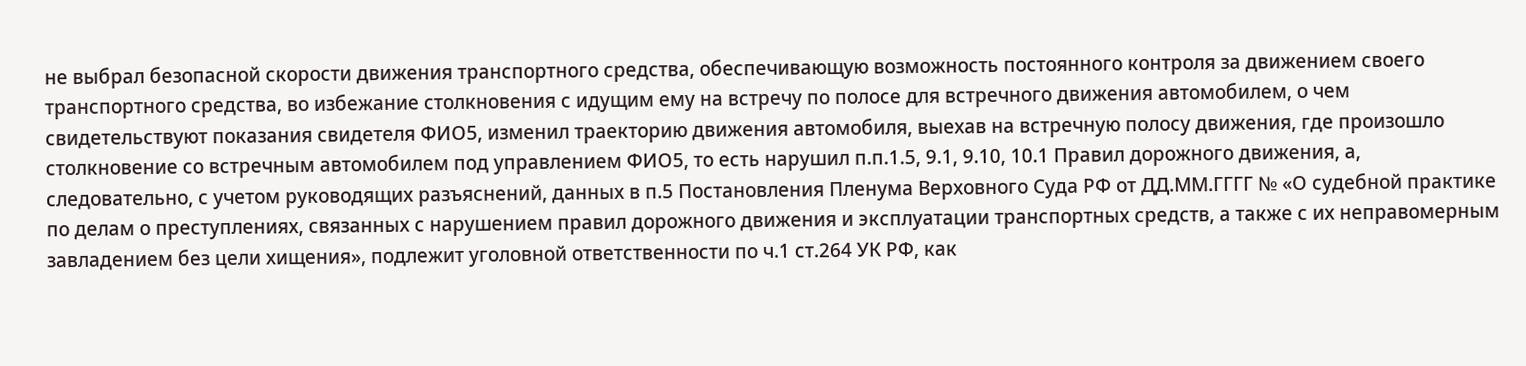не выбрал безопасной скорости движения транспортного средства, обеспечивающую возможность постоянного контроля за движением своего транспортного средства, во избежание столкновения с идущим ему на встречу по полосе для встречного движения автомобилем, о чем свидетельствуют показания свидетеля ФИО5, изменил траекторию движения автомобиля, выехав на встречную полосу движения, где произошло столкновение со встречным автомобилем под управлением ФИО5, то есть нарушил п.п.1.5, 9.1, 9.10, 10.1 Правил дорожного движения, а, следовательно, с учетом руководящих разъяснений, данных в п.5 Постановления Пленума Верховного Суда РФ от ДД.ММ.ГГГГ № «О судебной практике по делам о преступлениях, связанных с нарушением правил дорожного движения и эксплуатации транспортных средств, а также с их неправомерным завладением без цели хищения», подлежит уголовной ответственности по ч.1 ст.264 УК РФ, как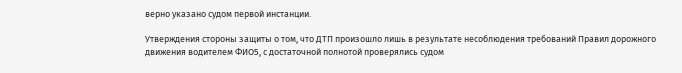верно указано судом первой инстанции.

Утверждения стороны защиты о том, что ДТП произошло лишь в результате несоблюдения требований Правил дорожного движения водителем ФИО5, с достаточной полнотой проверялись судом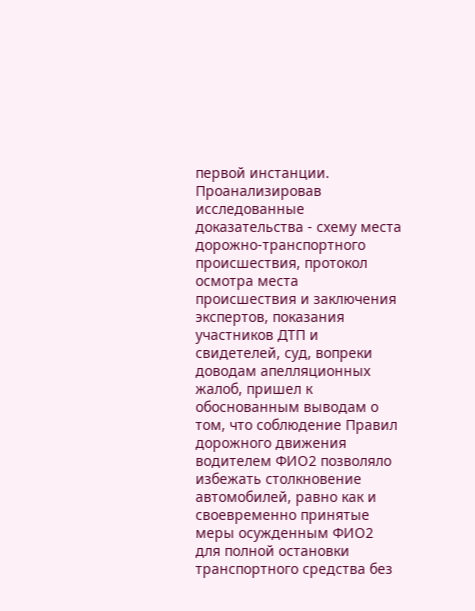первой инстанции. Проанализировав исследованные доказательства - схему места дорожно-транспортного происшествия, протокол осмотра места происшествия и заключения экспертов, показания участников ДТП и свидетелей, суд, вопреки доводам апелляционных жалоб, пришел к обоснованным выводам о том, что соблюдение Правил дорожного движения водителем ФИО2 позволяло избежать столкновение автомобилей, равно как и своевременно принятые меры осужденным ФИО2 для полной остановки транспортного средства без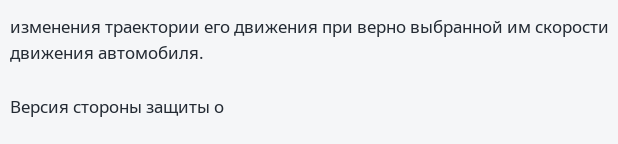изменения траектории его движения при верно выбранной им скорости движения автомобиля.

Версия стороны защиты о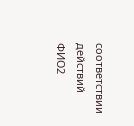соответствии действий ФИО2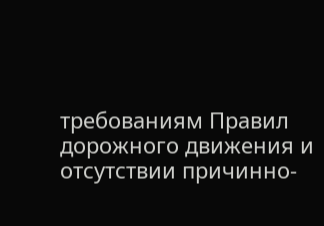требованиям Правил дорожного движения и отсутствии причинно-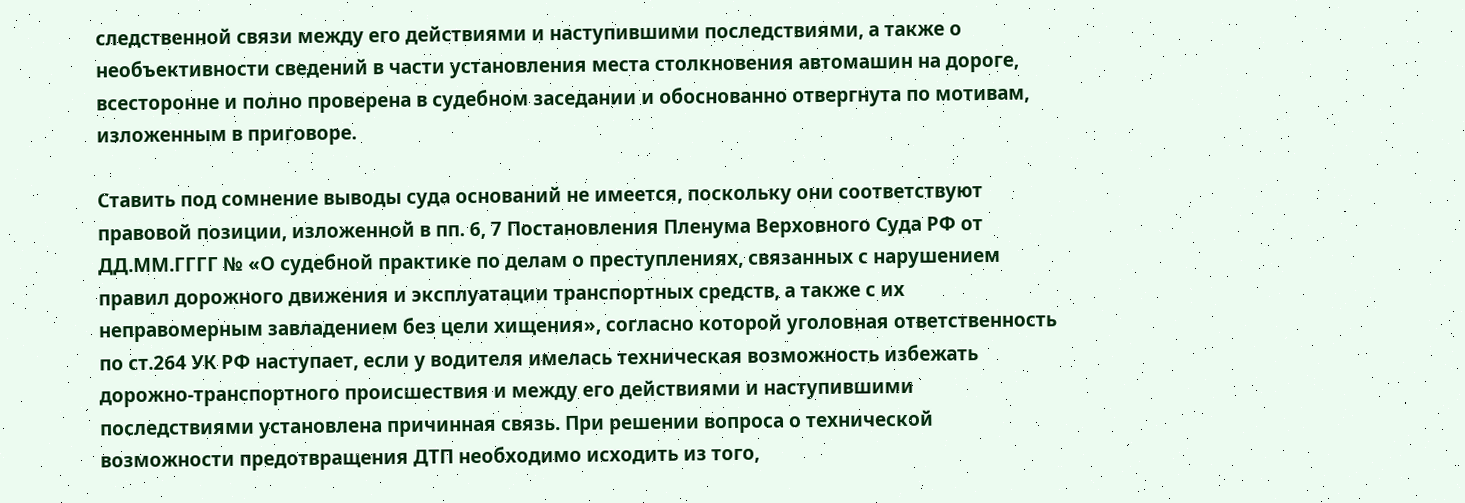следственной связи между его действиями и наступившими последствиями, а также о необъективности сведений в части установления места столкновения автомашин на дороге, всесторонне и полно проверена в судебном заседании и обоснованно отвергнута по мотивам, изложенным в приговоре.

Ставить под сомнение выводы суда оснований не имеется, поскольку они соответствуют правовой позиции, изложенной в пп. 6, 7 Постановления Пленума Верховного Суда РФ от ДД.ММ.ГГГГ № «О судебной практике по делам о преступлениях, связанных с нарушением правил дорожного движения и эксплуатации транспортных средств, а также с их неправомерным завладением без цели хищения», согласно которой уголовная ответственность по ст.264 УК РФ наступает, если у водителя имелась техническая возможность избежать дорожно-транспортного происшествия и между его действиями и наступившими последствиями установлена причинная связь. При решении вопроса о технической возможности предотвращения ДТП необходимо исходить из того,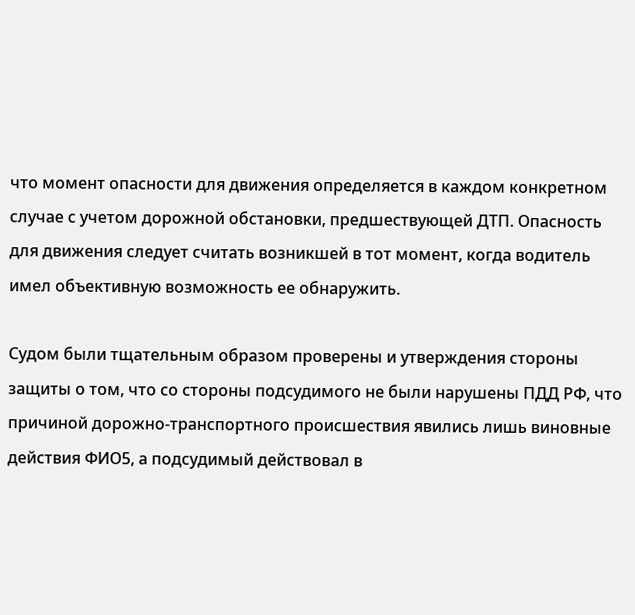что момент опасности для движения определяется в каждом конкретном случае с учетом дорожной обстановки, предшествующей ДТП. Опасность для движения следует считать возникшей в тот момент, когда водитель имел объективную возможность ее обнаружить.

Судом были тщательным образом проверены и утверждения стороны защиты о том, что со стороны подсудимого не были нарушены ПДД РФ, что причиной дорожно-транспортного происшествия явились лишь виновные действия ФИО5, а подсудимый действовал в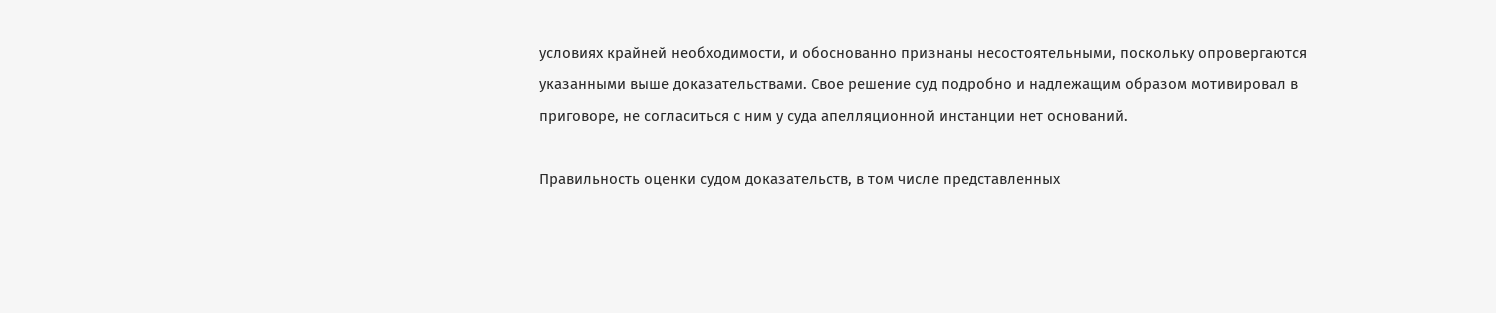условиях крайней необходимости, и обоснованно признаны несостоятельными, поскольку опровергаются указанными выше доказательствами. Свое решение суд подробно и надлежащим образом мотивировал в приговоре, не согласиться с ним у суда апелляционной инстанции нет оснований.

Правильность оценки судом доказательств, в том числе представленных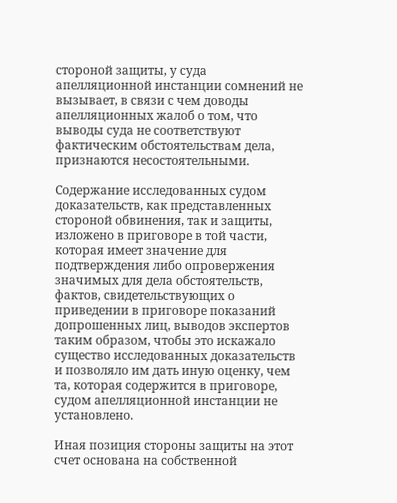стороной защиты, у суда апелляционной инстанции сомнений не вызывает, в связи с чем доводы апелляционных жалоб о том, что выводы суда не соответствуют фактическим обстоятельствам дела, признаются несостоятельными.

Содержание исследованных судом доказательств, как представленных стороной обвинения, так и защиты, изложено в приговоре в той части, которая имеет значение для подтверждения либо опровержения значимых для дела обстоятельств, фактов, свидетельствующих о приведении в приговоре показаний допрошенных лиц, выводов экспертов таким образом, чтобы это искажало существо исследованных доказательств и позволяло им дать иную оценку, чем та, которая содержится в приговоре, судом апелляционной инстанции не установлено.

Иная позиция стороны защиты на этот счет основана на собственной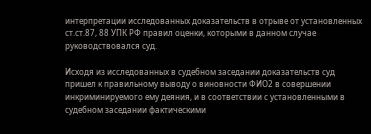интерпретации исследованных доказательств в отрыве от установленных ст.ст.87, 88 УПК РФ правил оценки, которыми в данном случае руководствовался суд.

Исходя из исследованных в судебном заседании доказательств суд пришел к правильному выводу о виновности ФИО2 в совершении инкриминируемого ему деяния, и в соответствии с установленными в судебном заседании фактическими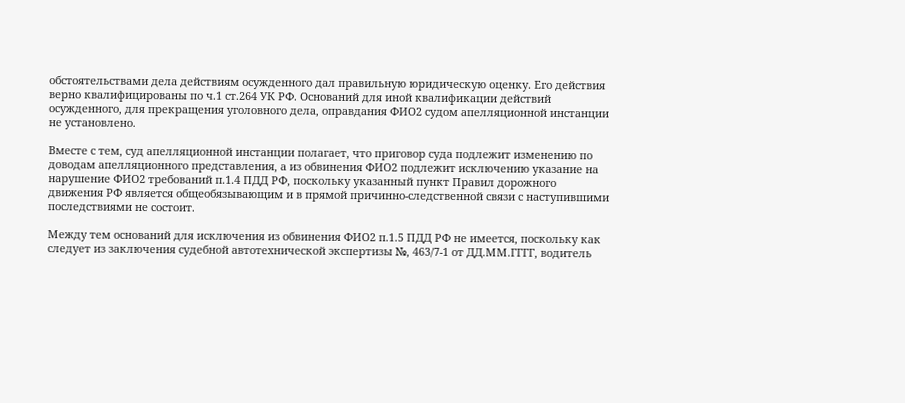обстоятельствами дела действиям осужденного дал правильную юридическую оценку. Его действия верно квалифицированы по ч.1 ст.264 УК РФ. Оснований для иной квалификации действий осужденного, для прекращения уголовного дела, оправдания ФИО2 судом апелляционной инстанции не установлено.

Вместе с тем, суд апелляционной инстанции полагает, что приговор суда подлежит изменению по доводам апелляционного представления, а из обвинения ФИО2 подлежит исключению указание на нарушение ФИО2 требований п.1.4 ПДД РФ, поскольку указанный пункт Правил дорожного движения РФ является общеобязывающим и в прямой причинно-следственной связи с наступившими последствиями не состоит.

Между тем оснований для исключения из обвинения ФИО2 п.1.5 ПДД РФ не имеется, поскольку как следует из заключения судебной автотехнической экспертизы №, 463/7-1 от ДД.ММ.ГГГГ, водитель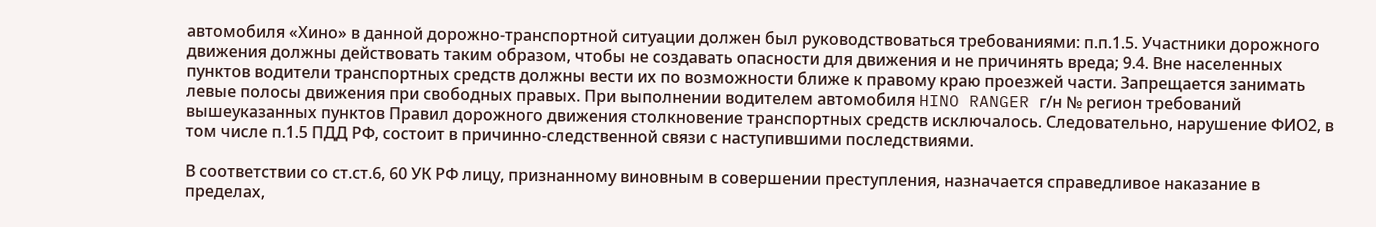автомобиля «Хино» в данной дорожно-транспортной ситуации должен был руководствоваться требованиями: п.п.1.5. Участники дорожного движения должны действовать таким образом, чтобы не создавать опасности для движения и не причинять вреда; 9.4. Вне населенных пунктов водители транспортных средств должны вести их по возможности ближе к правому краю проезжей части. Запрещается занимать левые полосы движения при свободных правых. При выполнении водителем автомобиля HINO RANGER г/н № регион требований вышеуказанных пунктов Правил дорожного движения столкновение транспортных средств исключалось. Следовательно, нарушение ФИО2, в том числе п.1.5 ПДД РФ, состоит в причинно-следственной связи с наступившими последствиями.

В соответствии со ст.ст.6, 60 УК РФ лицу, признанному виновным в совершении преступления, назначается справедливое наказание в пределах,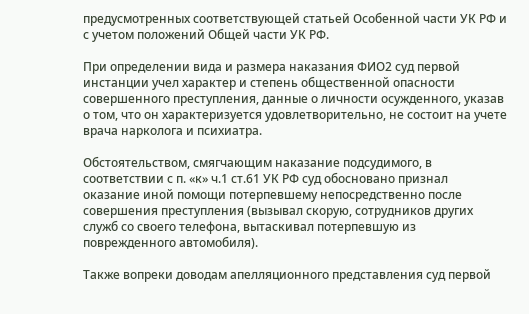предусмотренных соответствующей статьей Особенной части УК РФ и с учетом положений Общей части УК РФ.

При определении вида и размера наказания ФИО2 суд первой инстанции учел характер и степень общественной опасности совершенного преступления, данные о личности осужденного, указав о том, что он характеризуется удовлетворительно, не состоит на учете врача нарколога и психиатра.

Обстоятельством, смягчающим наказание подсудимого, в соответствии с п. «к» ч.1 ст.61 УК РФ суд обосновано признал оказание иной помощи потерпевшему непосредственно после совершения преступления (вызывал скорую, сотрудников других служб со своего телефона, вытаскивал потерпевшую из поврежденного автомобиля).

Также вопреки доводам апелляционного представления суд первой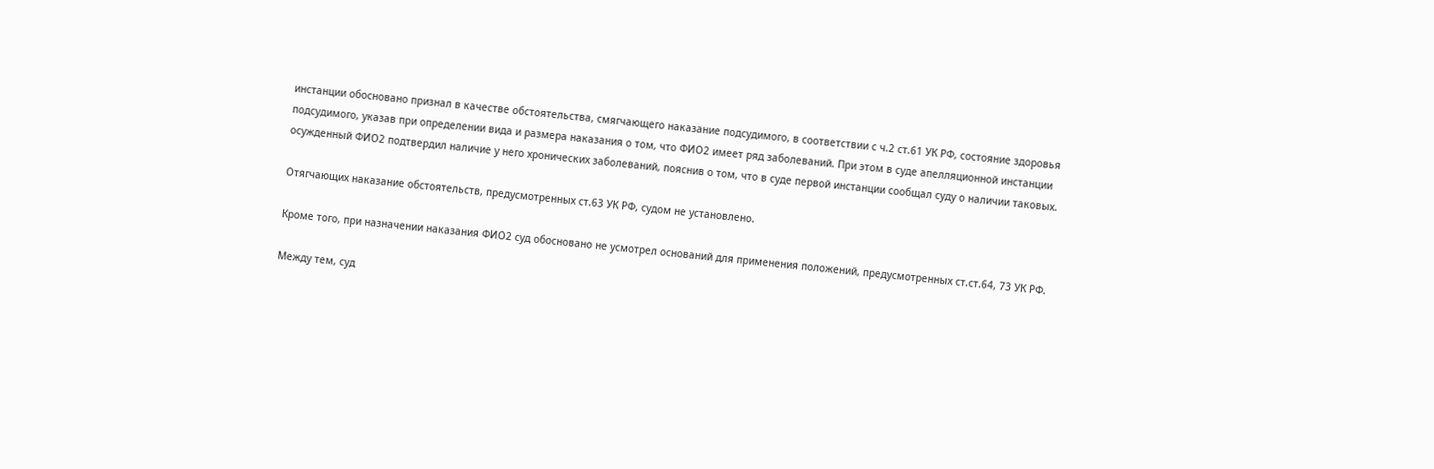инстанции обосновано признал в качестве обстоятельства, смягчающего наказание подсудимого, в соответствии с ч.2 ст.61 УК РФ, состояние здоровья подсудимого, указав при определении вида и размера наказания о том, что ФИО2 имеет ряд заболеваний. При этом в суде апелляционной инстанции осужденный ФИО2 подтвердил наличие у него хронических заболеваний, пояснив о том, что в суде первой инстанции сообщал суду о наличии таковых.

Отягчающих наказание обстоятельств, предусмотренных ст.63 УК РФ, судом не установлено.

Кроме того, при назначении наказания ФИО2 суд обосновано не усмотрел оснований для применения положений, предусмотренных ст.ст.64, 73 УК РФ.

Между тем, суд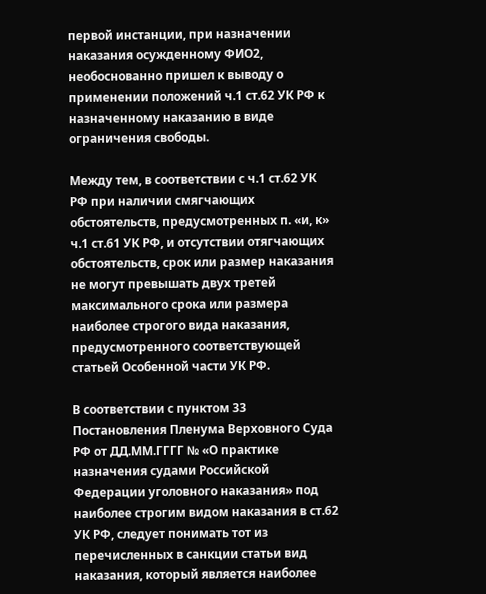первой инстанции, при назначении наказания осужденному ФИО2, необоснованно пришел к выводу о применении положений ч.1 ст.62 УК РФ к назначенному наказанию в виде ограничения свободы.

Между тем, в соответствии с ч.1 ст.62 УК РФ при наличии смягчающих обстоятельств, предусмотренных п. «и, к» ч.1 ст.61 УК РФ, и отсутствии отягчающих обстоятельств, срок или размер наказания не могут превышать двух третей максимального срока или размера наиболее строгого вида наказания, предусмотренного соответствующей статьей Особенной части УК РФ.

В соответствии с пунктом 33 Постановления Пленума Верховного Суда РФ от ДД.ММ.ГГГГ № «О практике назначения судами Российской Федерации уголовного наказания» под наиболее строгим видом наказания в ст.62 УК РФ, следует понимать тот из перечисленных в санкции статьи вид наказания, который является наиболее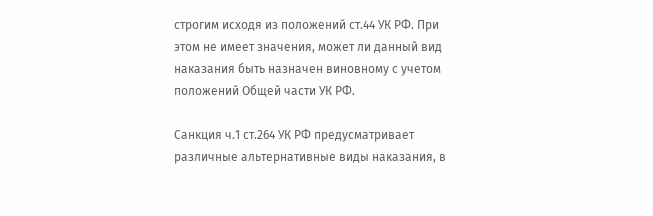строгим исходя из положений ст.44 УК РФ. При этом не имеет значения, может ли данный вид наказания быть назначен виновному с учетом положений Общей части УК РФ.

Санкция ч.1 ст.264 УК РФ предусматривает различные альтернативные виды наказания, в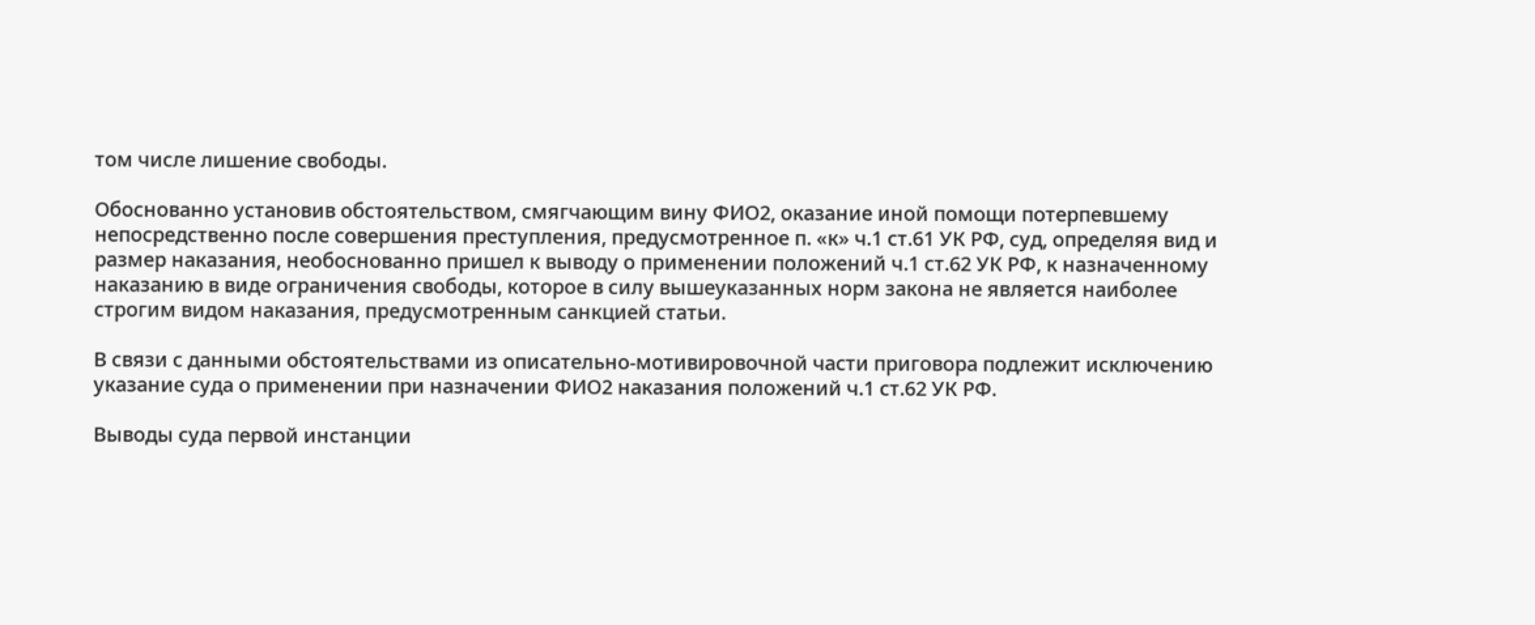том числе лишение свободы.

Обоснованно установив обстоятельством, смягчающим вину ФИО2, оказание иной помощи потерпевшему непосредственно после совершения преступления, предусмотренное п. «к» ч.1 ст.61 УК РФ, суд, определяя вид и размер наказания, необоснованно пришел к выводу о применении положений ч.1 ст.62 УК РФ, к назначенному наказанию в виде ограничения свободы, которое в силу вышеуказанных норм закона не является наиболее строгим видом наказания, предусмотренным санкцией статьи.

В связи с данными обстоятельствами из описательно-мотивировочной части приговора подлежит исключению указание суда о применении при назначении ФИО2 наказания положений ч.1 ст.62 УК РФ.

Выводы суда первой инстанции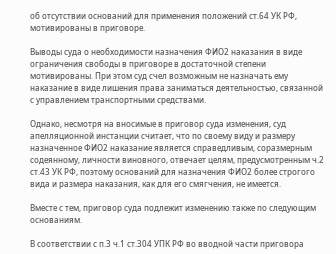об отсутствии оснований для применения положений ст.64 УК РФ, мотивированы в приговоре.

Выводы суда о необходимости назначения ФИО2 наказания в виде ограничения свободы в приговоре в достаточной степени мотивированы. При этом суд счел возможным не назначать ему наказание в виде лишения права заниматься деятельностью, связанной с управлением транспортными средствами.

Однако, несмотря на вносимые в приговор суда изменения, суд апелляционной инстанции считает, что по своему виду и размеру назначенное ФИО2 наказание является справедливым, соразмерным содеянному, личности виновного, отвечает целям, предусмотренным ч.2 ст.43 УК РФ, поэтому оснований для назначения ФИО2 более строгого вида и размера наказания, как для его смягчения, не имеется.

Вместе с тем, приговор суда подлежит изменению также по следующим основаниям.

В соответствии с п.3 ч.1 ст.304 УПК РФ во вводной части приговора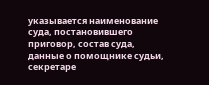указывается наименование суда, постановившего приговор, состав суда, данные о помощнике судьи, секретаре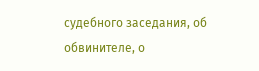судебного заседания, об обвинителе, о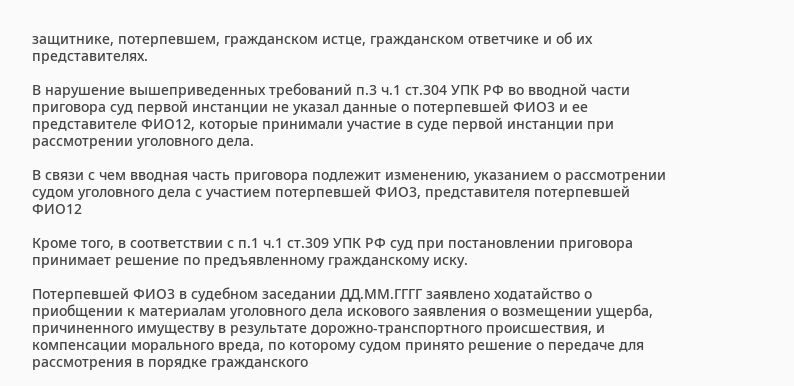защитнике, потерпевшем, гражданском истце, гражданском ответчике и об их представителях.

В нарушение вышеприведенных требований п.3 ч.1 ст.304 УПК РФ во вводной части приговора суд первой инстанции не указал данные о потерпевшей ФИО3 и ее представителе ФИО12, которые принимали участие в суде первой инстанции при рассмотрении уголовного дела.

В связи с чем вводная часть приговора подлежит изменению, указанием о рассмотрении судом уголовного дела с участием потерпевшей ФИО3, представителя потерпевшей ФИО12

Кроме того, в соответствии с п.1 ч.1 ст.309 УПК РФ суд при постановлении приговора принимает решение по предъявленному гражданскому иску.

Потерпевшей ФИО3 в судебном заседании ДД.ММ.ГГГГ заявлено ходатайство о приобщении к материалам уголовного дела искового заявления о возмещении ущерба, причиненного имуществу в результате дорожно-транспортного происшествия, и компенсации морального вреда, по которому судом принято решение о передаче для рассмотрения в порядке гражданского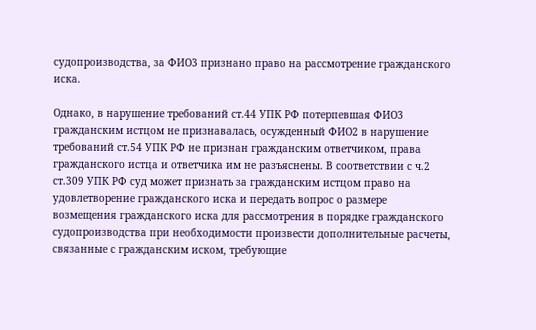судопроизводства, за ФИО3 признано право на рассмотрение гражданского иска.

Однако, в нарушение требований ст.44 УПК РФ потерпевшая ФИО3 гражданским истцом не признавалась, осужденный ФИО2 в нарушение требований ст.54 УПК РФ не признан гражданским ответчиком, права гражданского истца и ответчика им не разъяснены. В соответствии с ч.2 ст.309 УПК РФ суд может признать за гражданским истцом право на удовлетворение гражданского иска и передать вопрос о размере возмещения гражданского иска для рассмотрения в порядке гражданского судопроизводства при необходимости произвести дополнительные расчеты, связанные с гражданским иском, требующие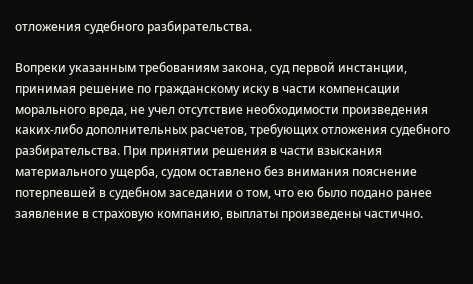отложения судебного разбирательства.

Вопреки указанным требованиям закона, суд первой инстанции, принимая решение по гражданскому иску в части компенсации морального вреда, не учел отсутствие необходимости произведения каких-либо дополнительных расчетов, требующих отложения судебного разбирательства. При принятии решения в части взыскания материального ущерба, судом оставлено без внимания пояснение потерпевшей в судебном заседании о том, что ею было подано ранее заявление в страховую компанию, выплаты произведены частично.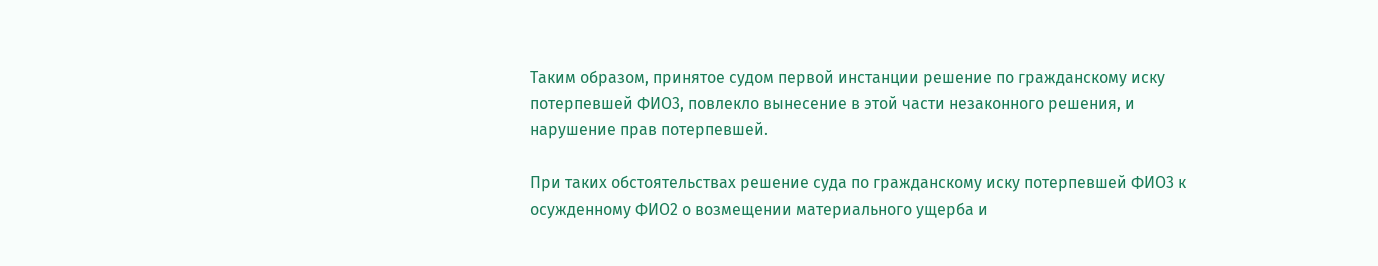Таким образом, принятое судом первой инстанции решение по гражданскому иску потерпевшей ФИО3, повлекло вынесение в этой части незаконного решения, и нарушение прав потерпевшей.

При таких обстоятельствах решение суда по гражданскому иску потерпевшей ФИО3 к осужденному ФИО2 о возмещении материального ущерба и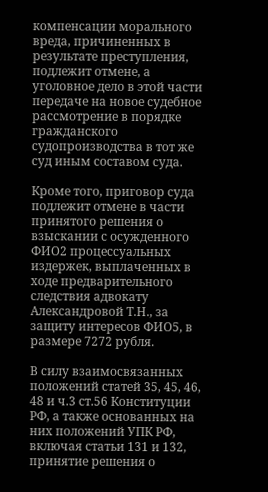компенсации морального вреда, причиненных в результате преступления, подлежит отмене, а уголовное дело в этой части передаче на новое судебное рассмотрение в порядке гражданского судопроизводства в тот же суд иным составом суда.

Кроме того, приговор суда подлежит отмене в части принятого решения о взыскании с осужденного ФИО2 процессуальных издержек, выплаченных в ходе предварительного следствия адвокату Александровой Т.Н., за защиту интересов ФИО5, в размере 7272 рубля.

В силу взаимосвязанных положений статей 35, 45, 46, 48 и ч.3 ст.56 Конституции РФ, а также основанных на них положений УПК РФ, включая статьи 131 и 132, принятие решения о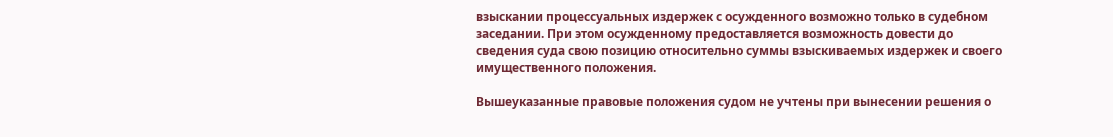взыскании процессуальных издержек с осужденного возможно только в судебном заседании. При этом осужденному предоставляется возможность довести до сведения суда свою позицию относительно суммы взыскиваемых издержек и своего имущественного положения.

Вышеуказанные правовые положения судом не учтены при вынесении решения о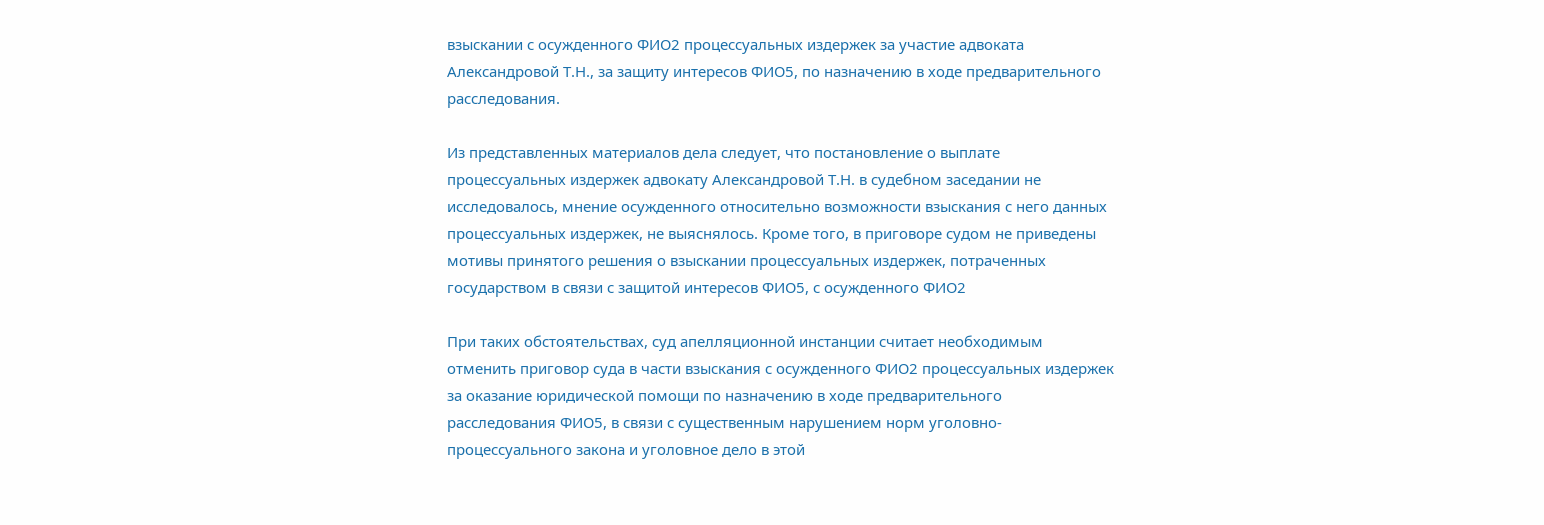взыскании с осужденного ФИО2 процессуальных издержек за участие адвоката Александровой Т.Н., за защиту интересов ФИО5, по назначению в ходе предварительного расследования.

Из представленных материалов дела следует, что постановление о выплате процессуальных издержек адвокату Александровой Т.Н. в судебном заседании не исследовалось, мнение осужденного относительно возможности взыскания с него данных процессуальных издержек, не выяснялось. Кроме того, в приговоре судом не приведены мотивы принятого решения о взыскании процессуальных издержек, потраченных государством в связи с защитой интересов ФИО5, с осужденного ФИО2

При таких обстоятельствах, суд апелляционной инстанции считает необходимым отменить приговор суда в части взыскания с осужденного ФИО2 процессуальных издержек за оказание юридической помощи по назначению в ходе предварительного расследования ФИО5, в связи с существенным нарушением норм уголовно-процессуального закона и уголовное дело в этой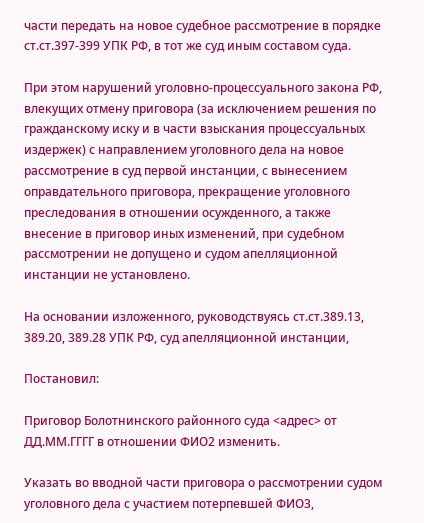части передать на новое судебное рассмотрение в порядке ст.ст.397-399 УПК РФ, в тот же суд иным составом суда.

При этом нарушений уголовно-процессуального закона РФ, влекущих отмену приговора (за исключением решения по гражданскому иску и в части взыскания процессуальных издержек) с направлением уголовного дела на новое рассмотрение в суд первой инстанции, с вынесением оправдательного приговора, прекращение уголовного преследования в отношении осужденного, а также внесение в приговор иных изменений, при судебном рассмотрении не допущено и судом апелляционной инстанции не установлено.

На основании изложенного, руководствуясь ст.ст.389.13, 389.20, 389.28 УПК РФ, суд апелляционной инстанции,

Постановил:

Приговор Болотнинского районного суда <адрес> от ДД.ММ.ГГГГ в отношении ФИО2 изменить.

Указать во вводной части приговора о рассмотрении судом уголовного дела с участием потерпевшей ФИО3,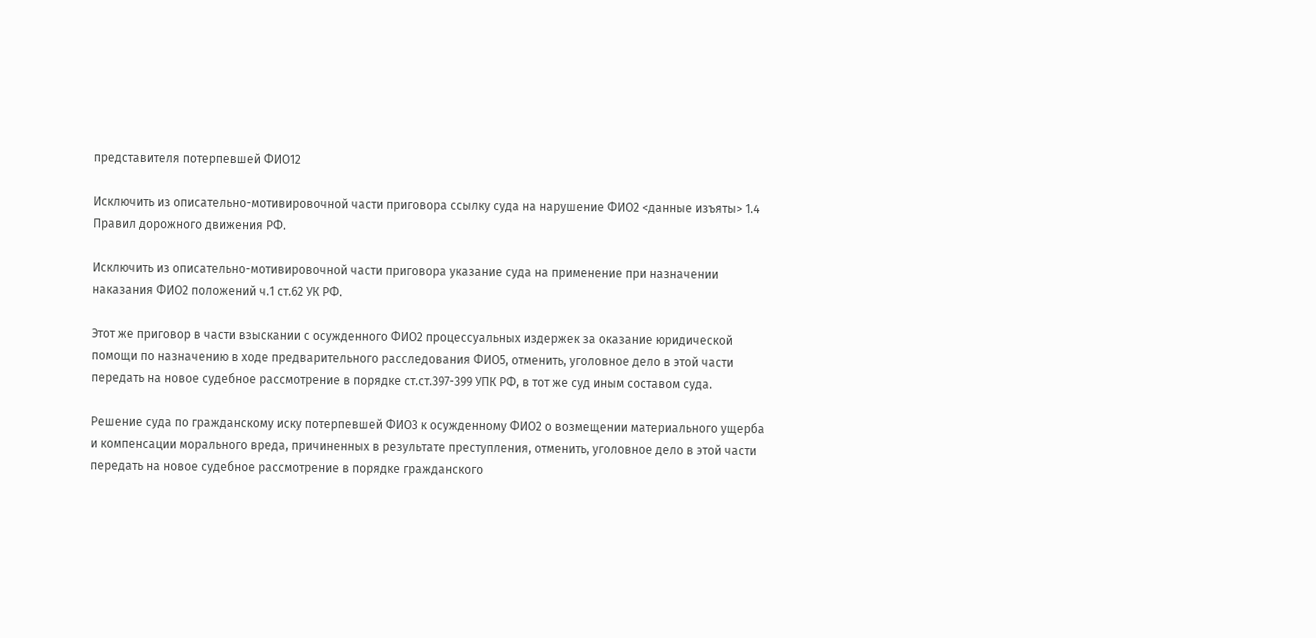представителя потерпевшей ФИО12

Исключить из описательно-мотивировочной части приговора ссылку суда на нарушение ФИО2 <данные изъяты> 1.4 Правил дорожного движения РФ.

Исключить из описательно-мотивировочной части приговора указание суда на применение при назначении наказания ФИО2 положений ч.1 ст.62 УК РФ.

Этот же приговор в части взыскании с осужденного ФИО2 процессуальных издержек за оказание юридической помощи по назначению в ходе предварительного расследования ФИО5, отменить, уголовное дело в этой части передать на новое судебное рассмотрение в порядке ст.ст.397-399 УПК РФ, в тот же суд иным составом суда.

Решение суда по гражданскому иску потерпевшей ФИО3 к осужденному ФИО2 о возмещении материального ущерба и компенсации морального вреда, причиненных в результате преступления, отменить, уголовное дело в этой части передать на новое судебное рассмотрение в порядке гражданского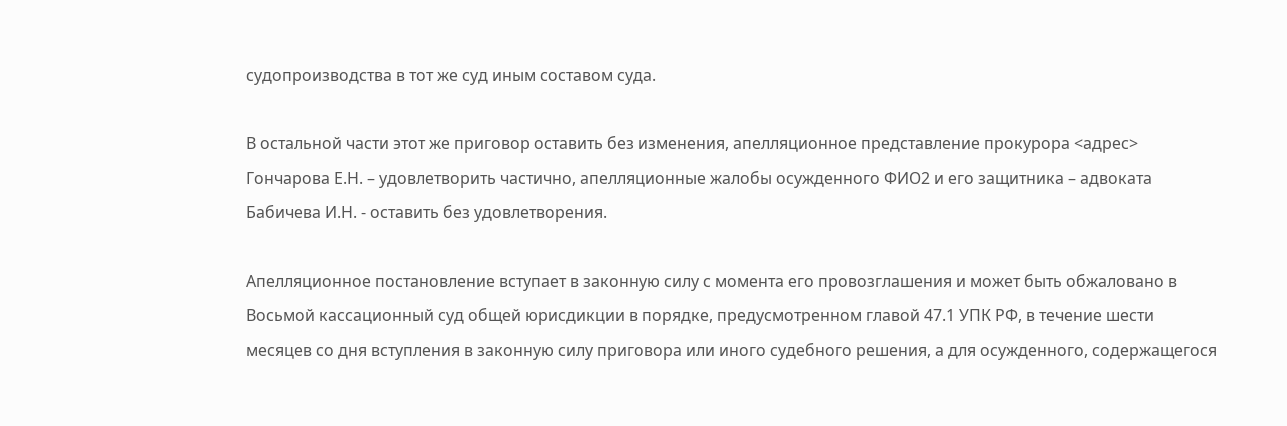судопроизводства в тот же суд иным составом суда.

В остальной части этот же приговор оставить без изменения, апелляционное представление прокурора <адрес> Гончарова Е.Н. – удовлетворить частично, апелляционные жалобы осужденного ФИО2 и его защитника – адвоката Бабичева И.Н. - оставить без удовлетворения.

Апелляционное постановление вступает в законную силу с момента его провозглашения и может быть обжаловано в Восьмой кассационный суд общей юрисдикции в порядке, предусмотренном главой 47.1 УПК РФ, в течение шести месяцев со дня вступления в законную силу приговора или иного судебного решения, а для осужденного, содержащегося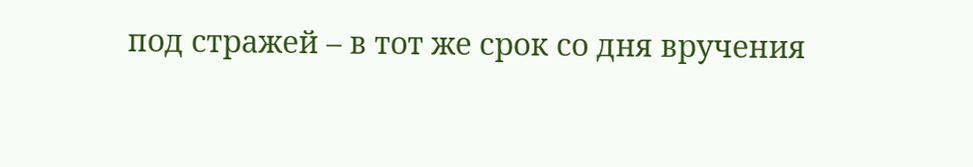под стражей – в тот же срок со дня вручения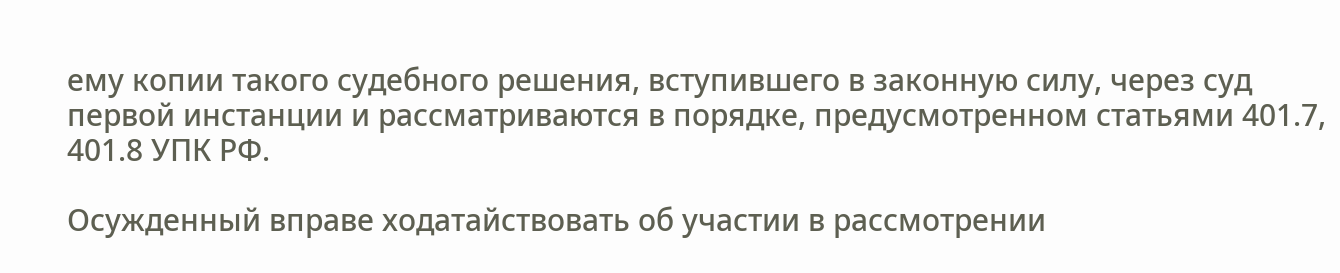ему копии такого судебного решения, вступившего в законную силу, через суд первой инстанции и рассматриваются в порядке, предусмотренном статьями 401.7, 401.8 УПК РФ.

Осужденный вправе ходатайствовать об участии в рассмотрении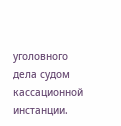уголовного дела судом кассационной инстанции.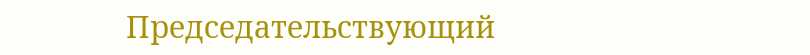Председательствующий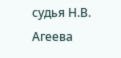судья Н.В. Агеева